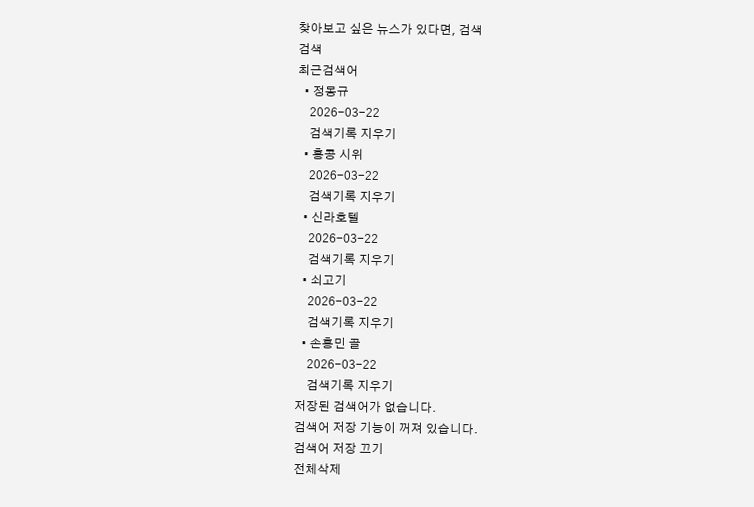찾아보고 싶은 뉴스가 있다면, 검색
검색
최근검색어
  • 정몽규
    2026-03-22
    검색기록 지우기
  • 홍콩 시위
    2026-03-22
    검색기록 지우기
  • 신라호텔
    2026-03-22
    검색기록 지우기
  • 쇠고기
    2026-03-22
    검색기록 지우기
  • 손흥민 골
    2026-03-22
    검색기록 지우기
저장된 검색어가 없습니다.
검색어 저장 기능이 꺼져 있습니다.
검색어 저장 끄기
전체삭제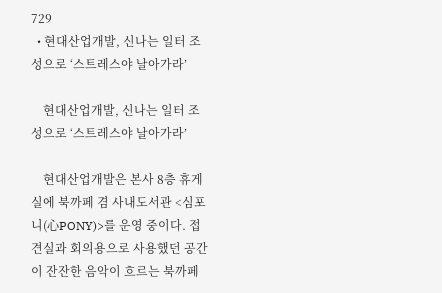729
  • 현대산업개발, 신나는 일터 조성으로 ‘스트레스야 날아가라’

    현대산업개발, 신나는 일터 조성으로 ‘스트레스야 날아가라’

    현대산업개발은 본사 8층 휴게실에 북까페 겸 사내도서관 <심포니(心PONY)>를 운영 중이다. 접견실과 회의용으로 사용했던 공간이 잔잔한 음악이 흐르는 북까페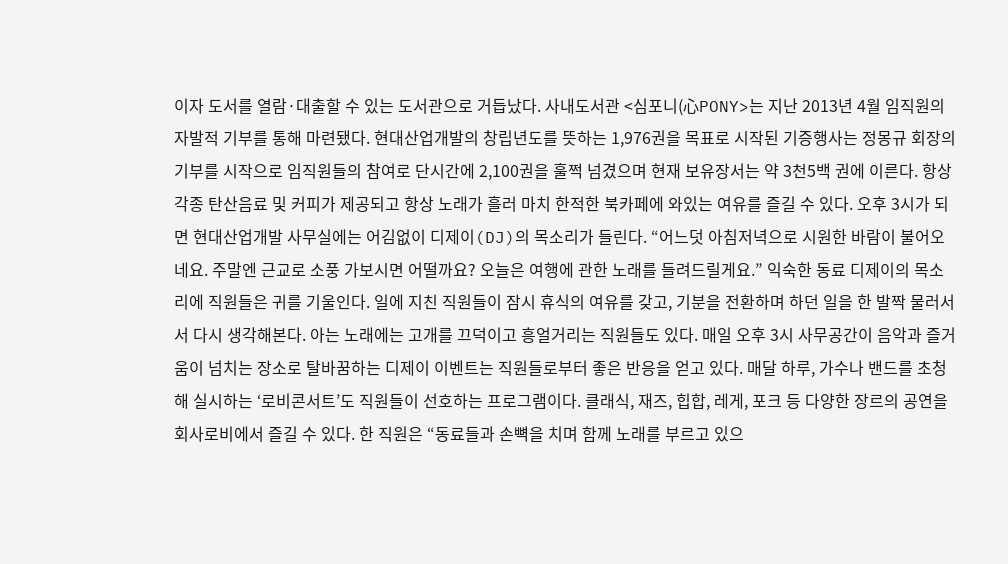이자 도서를 열람·대출할 수 있는 도서관으로 거듭났다. 사내도서관 <심포니(心PONY>는 지난 2013년 4월 임직원의 자발적 기부를 통해 마련됐다. 현대산업개발의 창립년도를 뜻하는 1,976권을 목표로 시작된 기증행사는 정몽규 회장의 기부를 시작으로 임직원들의 참여로 단시간에 2,100권을 훌쩍 넘겼으며 현재 보유장서는 약 3천5백 권에 이른다. 항상 각종 탄산음료 및 커피가 제공되고 항상 노래가 흘러 마치 한적한 북카페에 와있는 여유를 즐길 수 있다. 오후 3시가 되면 현대산업개발 사무실에는 어김없이 디제이(DJ)의 목소리가 들린다. “어느덧 아침저녁으로 시원한 바람이 불어오네요. 주말엔 근교로 소풍 가보시면 어떨까요? 오늘은 여행에 관한 노래를 들려드릴게요.” 익숙한 동료 디제이의 목소리에 직원들은 귀를 기울인다. 일에 지친 직원들이 잠시 휴식의 여유를 갖고, 기분을 전환하며 하던 일을 한 발짝 물러서서 다시 생각해본다. 아는 노래에는 고개를 끄덕이고 흥얼거리는 직원들도 있다. 매일 오후 3시 사무공간이 음악과 즐거움이 넘치는 장소로 탈바꿈하는 디제이 이벤트는 직원들로부터 좋은 반응을 얻고 있다. 매달 하루, 가수나 밴드를 초청해 실시하는 ‘로비콘서트’도 직원들이 선호하는 프로그램이다. 클래식, 재즈, 힙합, 레게, 포크 등 다양한 장르의 공연을 회사로비에서 즐길 수 있다. 한 직원은 “동료들과 손뼉을 치며 함께 노래를 부르고 있으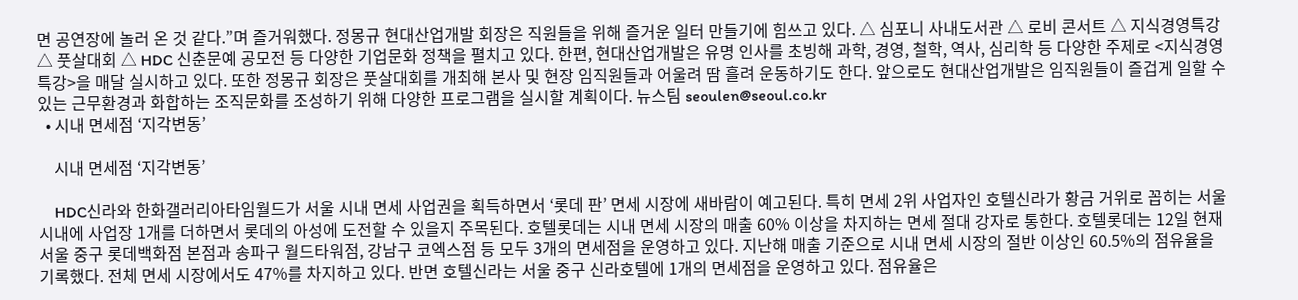면 공연장에 놀러 온 것 같다.”며 즐거워했다. 정몽규 현대산업개발 회장은 직원들을 위해 즐거운 일터 만들기에 힘쓰고 있다. △ 심포니 사내도서관 △ 로비 콘서트 △ 지식경영특강 △ 풋살대회 △ HDC 신춘문예 공모전 등 다양한 기업문화 정책을 펼치고 있다. 한편, 현대산업개발은 유명 인사를 초빙해 과학, 경영, 철학, 역사, 심리학 등 다양한 주제로 <지식경영특강>을 매달 실시하고 있다. 또한 정몽규 회장은 풋살대회를 개최해 본사 및 현장 임직원들과 어울려 땀 흘려 운동하기도 한다. 앞으로도 현대산업개발은 임직원들이 즐겁게 일할 수 있는 근무환경과 화합하는 조직문화를 조성하기 위해 다양한 프로그램을 실시할 계획이다. 뉴스팀 seoulen@seoul.co.kr
  • 시내 면세점 ‘지각변동’

    시내 면세점 ‘지각변동’

    HDC신라와 한화갤러리아타임월드가 서울 시내 면세 사업권을 획득하면서 ‘롯데 판’ 면세 시장에 새바람이 예고된다. 특히 면세 2위 사업자인 호텔신라가 황금 거위로 꼽히는 서울 시내에 사업장 1개를 더하면서 롯데의 아성에 도전할 수 있을지 주목된다. 호텔롯데는 시내 면세 시장의 매출 60% 이상을 차지하는 면세 절대 강자로 통한다. 호텔롯데는 12일 현재 서울 중구 롯데백화점 본점과 송파구 월드타워점, 강남구 코엑스점 등 모두 3개의 면세점을 운영하고 있다. 지난해 매출 기준으로 시내 면세 시장의 절반 이상인 60.5%의 점유율을 기록했다. 전체 면세 시장에서도 47%를 차지하고 있다. 반면 호텔신라는 서울 중구 신라호텔에 1개의 면세점을 운영하고 있다. 점유율은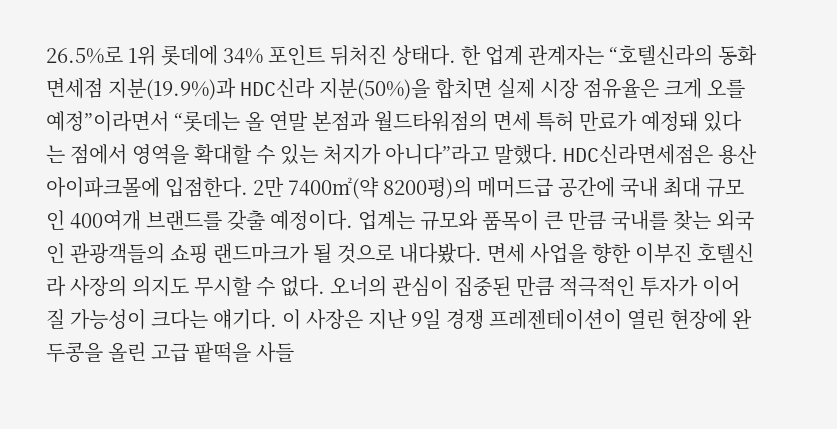26.5%로 1위 롯데에 34% 포인트 뒤처진 상태다. 한 업계 관계자는 “호텔신라의 동화면세점 지분(19.9%)과 HDC신라 지분(50%)을 합치면 실제 시장 점유율은 크게 오를 예정”이라면서 “롯데는 올 연말 본점과 월드타워점의 면세 특허 만료가 예정돼 있다는 점에서 영역을 확대할 수 있는 처지가 아니다”라고 말했다. HDC신라면세점은 용산아이파크몰에 입점한다. 2만 7400㎡(약 8200평)의 메머드급 공간에 국내 최대 규모인 400여개 브랜드를 갖출 예정이다. 업계는 규모와 품목이 큰 만큼 국내를 찾는 외국인 관광객들의 쇼핑 랜드마크가 될 것으로 내다봤다. 면세 사업을 향한 이부진 호텔신라 사장의 의지도 무시할 수 없다. 오너의 관심이 집중된 만큼 적극적인 투자가 이어질 가능성이 크다는 얘기다. 이 사장은 지난 9일 경쟁 프레젠테이션이 열린 현장에 완두콩을 올린 고급 팥떡을 사들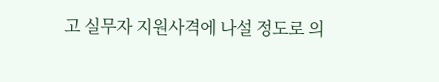고 실무자 지원사격에 나설 정도로 의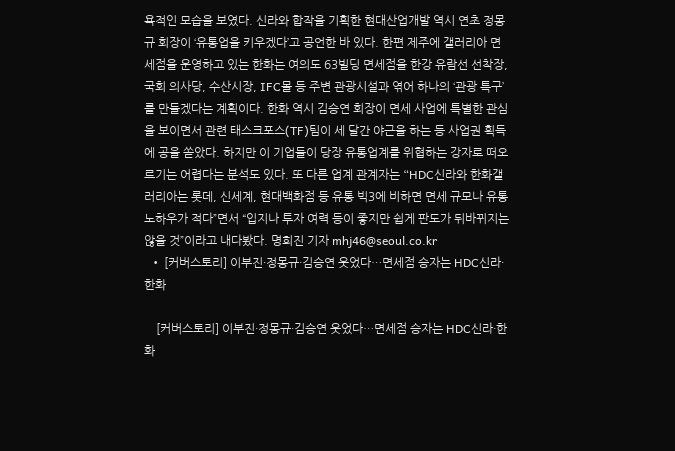욕적인 모습을 보였다. 신라와 합작을 기획한 현대산업개발 역시 연초 정몽규 회장이 ‘유통업을 키우겠다’고 공언한 바 있다. 한편 제주에 갤러리아 면세점을 운영하고 있는 한화는 여의도 63빌딩 면세점을 한강 유람선 선착장, 국회 의사당, 수산시장, IFC몰 등 주변 관광시설과 엮어 하나의 ‘관광 특구’를 만들겠다는 계획이다. 한화 역시 김승연 회장이 면세 사업에 특별한 관심을 보이면서 관련 태스크포스(TF)팀이 세 달간 야근을 하는 등 사업권 획득에 공을 쏟았다. 하지만 이 기업들이 당장 유통업계를 위협하는 강자로 떠오르기는 어렵다는 분석도 있다. 또 다른 업계 관계자는 “HDC신라와 한화갤러리아는 롯데, 신세계, 현대백화점 등 유통 빅3에 비하면 면세 규모나 유통 노하우가 적다”면서 “입지나 투자 여력 등이 좋지만 쉽게 판도가 뒤바뀌지는 않을 것”이라고 내다봤다. 명희진 기자 mhj46@seoul.co.kr
  • [커버스토리] 이부진·정몽규·김승연 웃었다…면세점 승자는 HDC신라·한화

    [커버스토리] 이부진·정몽규·김승연 웃었다…면세점 승자는 HDC신라·한화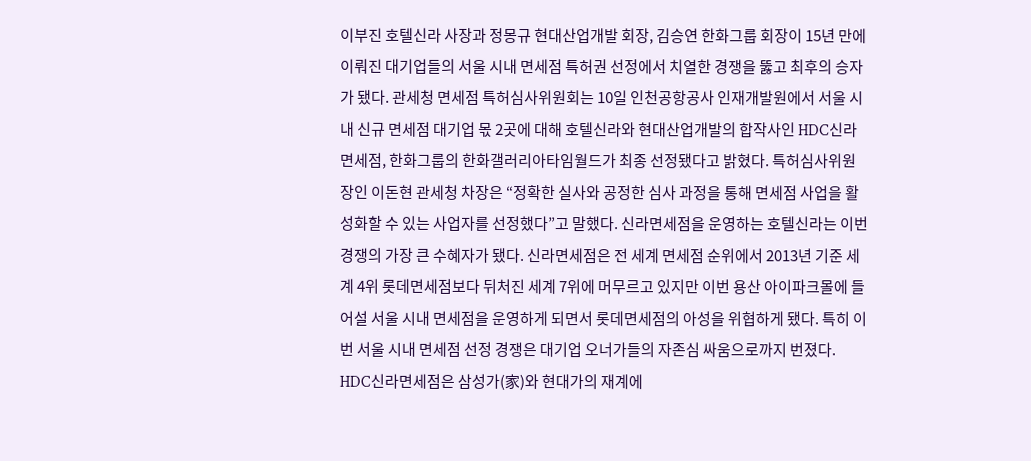이부진 호텔신라 사장과 정몽규 현대산업개발 회장, 김승연 한화그룹 회장이 15년 만에 이뤄진 대기업들의 서울 시내 면세점 특허권 선정에서 치열한 경쟁을 뚫고 최후의 승자가 됐다. 관세청 면세점 특허심사위원회는 10일 인천공항공사 인재개발원에서 서울 시내 신규 면세점 대기업 몫 2곳에 대해 호텔신라와 현대산업개발의 합작사인 HDC신라면세점, 한화그룹의 한화갤러리아타임월드가 최종 선정됐다고 밝혔다. 특허심사위원장인 이돈현 관세청 차장은 “정확한 실사와 공정한 심사 과정을 통해 면세점 사업을 활성화할 수 있는 사업자를 선정했다”고 말했다. 신라면세점을 운영하는 호텔신라는 이번 경쟁의 가장 큰 수혜자가 됐다. 신라면세점은 전 세계 면세점 순위에서 2013년 기준 세계 4위 롯데면세점보다 뒤처진 세계 7위에 머무르고 있지만 이번 용산 아이파크몰에 들어설 서울 시내 면세점을 운영하게 되면서 롯데면세점의 아성을 위협하게 됐다. 특히 이번 서울 시내 면세점 선정 경쟁은 대기업 오너가들의 자존심 싸움으로까지 번졌다. HDC신라면세점은 삼성가(家)와 현대가의 재계에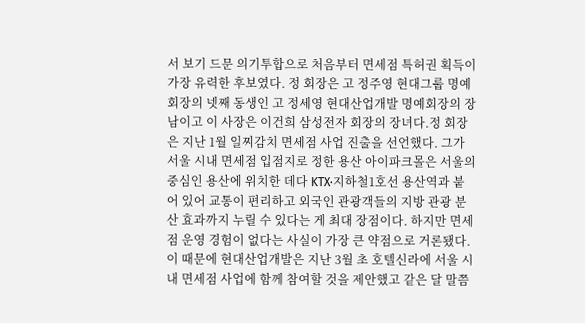서 보기 드문 의기투합으로 처음부터 면세점 특허권 획득이 가장 유력한 후보였다. 정 회장은 고 정주영 현대그룹 명예회장의 넷째 동생인 고 정세영 현대산업개발 명예회장의 장남이고 이 사장은 이건희 삼성전자 회장의 장녀다.정 회장은 지난 1월 일찌감치 면세점 사업 진출을 선언했다. 그가 서울 시내 면세점 입점지로 정한 용산 아이파크몰은 서울의 중심인 용산에 위치한 데다 KTX·지하철1호선 용산역과 붙어 있어 교통이 편리하고 외국인 관광객들의 지방 관광 분산 효과까지 누릴 수 있다는 게 최대 장점이다. 하지만 면세점 운영 경험이 없다는 사실이 가장 큰 약점으로 거론됐다. 이 때문에 현대산업개발은 지난 3월 초 호텔신라에 서울 시내 면세점 사업에 함께 참여할 것을 제안했고 같은 달 말쯤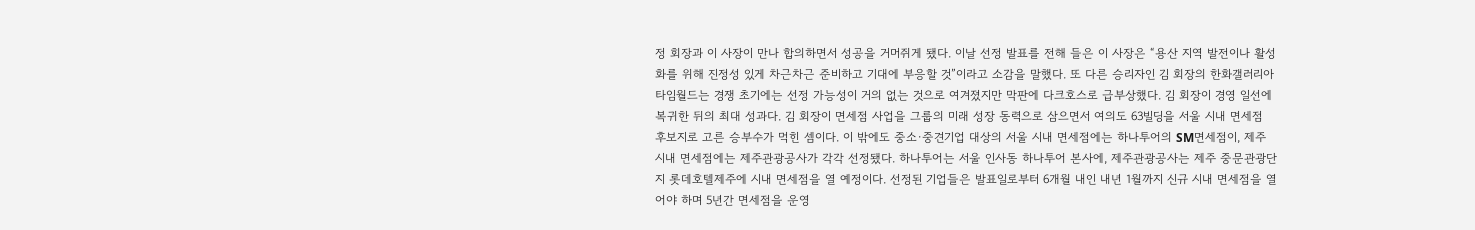정 회장과 이 사장이 만나 합의하면서 성공을 거머쥐게 됐다. 이날 선정 발표를 전해 들은 이 사장은 “용산 지역 발전이나 활성화를 위해 진정성 있게 차근차근 준비하고 기대에 부응할 것”이라고 소감을 말했다. 또 다른 승리자인 김 회장의 한화갤러리아타임월드는 경쟁 초기에는 선정 가능성이 거의 없는 것으로 여겨졌지만 막판에 다크호스로 급부상했다. 김 회장이 경영 일선에 복귀한 뒤의 최대 성과다. 김 회장이 면세점 사업을 그룹의 미래 성장 동력으로 삼으면서 여의도 63빌딩을 서울 시내 면세점 후보지로 고른 승부수가 먹힌 셈이다. 이 밖에도 중소·중견기업 대상의 서울 시내 면세점에는 하나투어의 SM면세점이, 제주 시내 면세점에는 제주관광공사가 각각 선정됐다. 하나투어는 서울 인사동 하나투어 본사에, 제주관광공사는 제주 중문관광단지 롯데호텔제주에 시내 면세점을 열 예정이다. 선정된 기업들은 발표일로부터 6개월 내인 내년 1월까지 신규 시내 면세점을 열어야 하며 5년간 면세점을 운영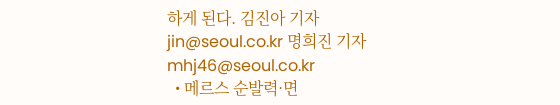하게 된다. 김진아 기자 jin@seoul.co.kr 명희진 기자 mhj46@seoul.co.kr
  • 메르스 순발력·면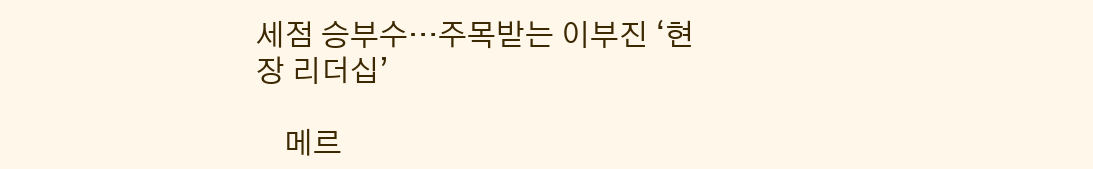세점 승부수…주목받는 이부진 ‘현장 리더십’

    메르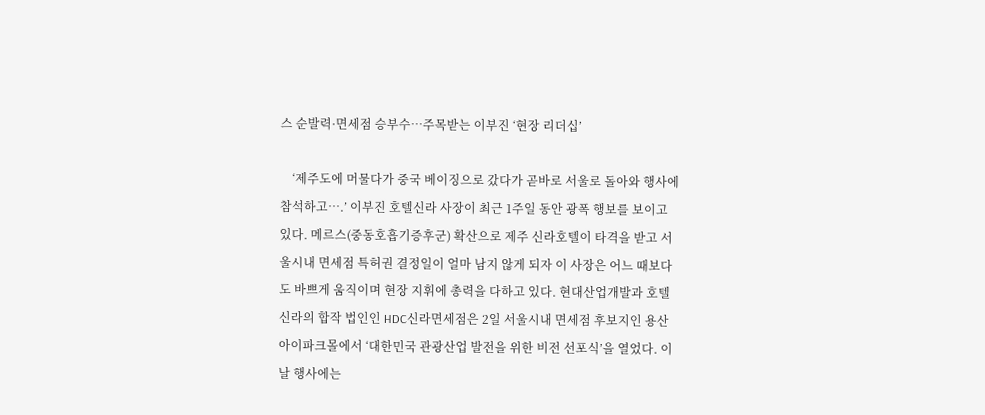스 순발력·면세점 승부수…주목받는 이부진 ‘현장 리더십’

    ‘제주도에 머물다가 중국 베이징으로 갔다가 곧바로 서울로 돌아와 행사에 참석하고….’ 이부진 호텔신라 사장이 최근 1주일 동안 광폭 행보를 보이고 있다. 메르스(중동호흡기증후군) 확산으로 제주 신라호텔이 타격을 받고 서울시내 면세점 특허권 결정일이 얼마 남지 않게 되자 이 사장은 어느 때보다도 바쁘게 움직이며 현장 지휘에 총력을 다하고 있다. 현대산업개발과 호텔신라의 합작 법인인 HDC신라면세점은 2일 서울시내 면세점 후보지인 용산 아이파크몰에서 ‘대한민국 관광산업 발전을 위한 비전 선포식’을 열었다. 이날 행사에는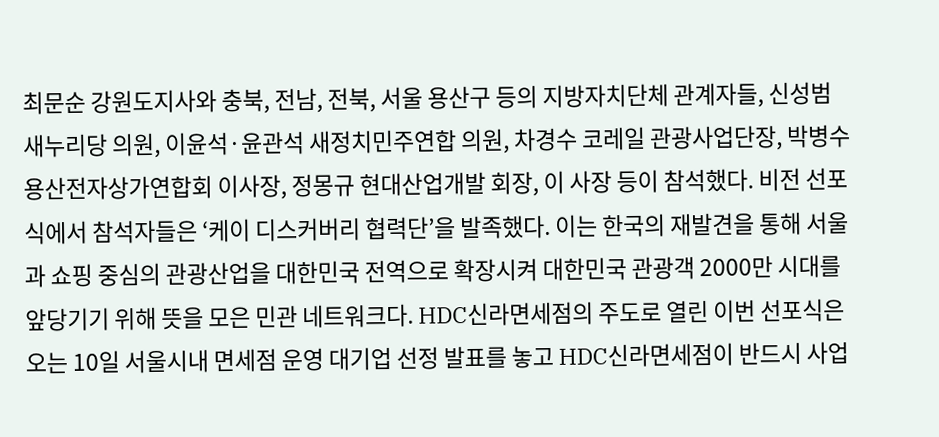최문순 강원도지사와 충북, 전남, 전북, 서울 용산구 등의 지방자치단체 관계자들, 신성범 새누리당 의원, 이윤석·윤관석 새정치민주연합 의원, 차경수 코레일 관광사업단장, 박병수 용산전자상가연합회 이사장, 정몽규 현대산업개발 회장, 이 사장 등이 참석했다. 비전 선포식에서 참석자들은 ‘케이 디스커버리 협력단’을 발족했다. 이는 한국의 재발견을 통해 서울과 쇼핑 중심의 관광산업을 대한민국 전역으로 확장시켜 대한민국 관광객 2000만 시대를 앞당기기 위해 뜻을 모은 민관 네트워크다. HDC신라면세점의 주도로 열린 이번 선포식은 오는 10일 서울시내 면세점 운영 대기업 선정 발표를 놓고 HDC신라면세점이 반드시 사업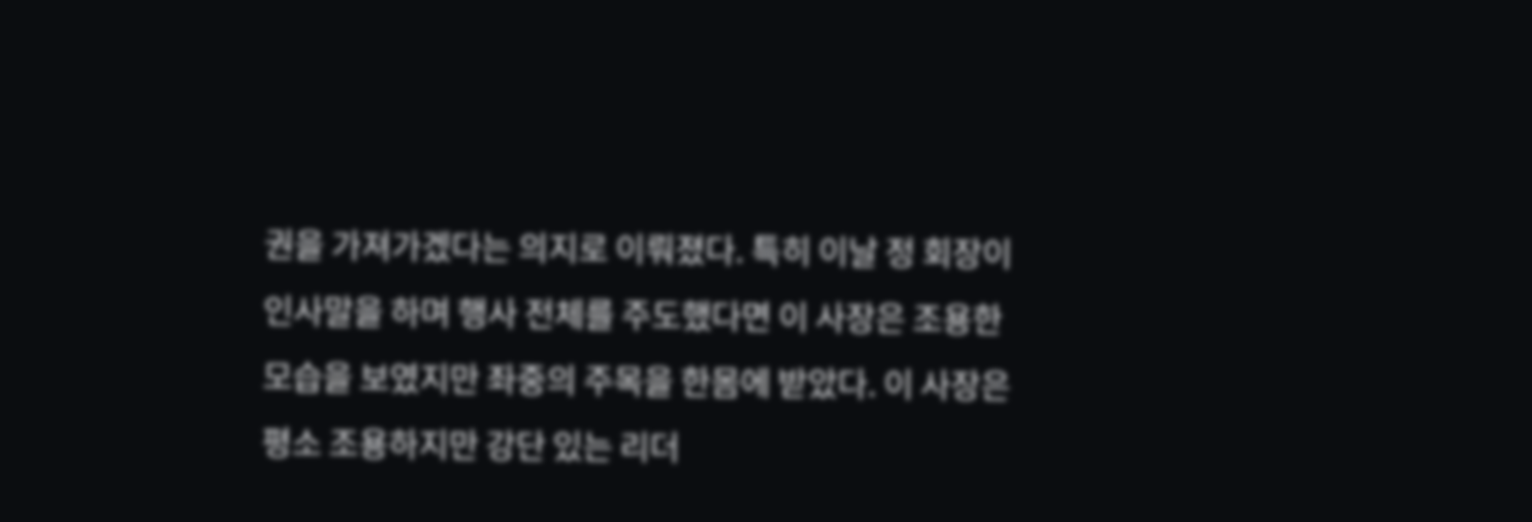권을 가져가겠다는 의지로 이뤄졌다. 특히 이날 정 회장이 인사말을 하며 행사 전체를 주도했다면 이 사장은 조용한 모습을 보였지만 좌중의 주목을 한몸에 받았다. 이 사장은 평소 조용하지만 강단 있는 리더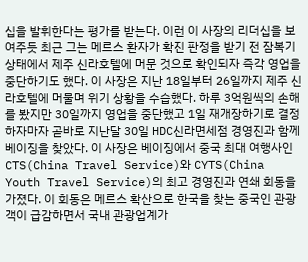십을 발휘한다는 평가를 받는다. 이런 이 사장의 리더십을 보여주듯 최근 그는 메르스 환자가 확진 판정을 받기 전 잠복기 상태에서 제주 신라호텔에 머문 것으로 확인되자 즉각 영업을 중단하기도 했다. 이 사장은 지난 18일부터 26일까지 제주 신라호텔에 머물며 위기 상황을 수습했다. 하루 3억원씩의 손해를 봤지만 30일까지 영업을 중단했고 1일 재개장하기로 결정하자마자 곧바로 지난달 30일 HDC신라면세점 경영진과 함께 베이징을 찾았다. 이 사장은 베이징에서 중국 최대 여행사인 CTS(China Travel Service)와 CYTS(China Youth Travel Service)의 최고 경영진과 연쇄 회동을 가졌다. 이 회동은 메르스 확산으로 한국을 찾는 중국인 관광객이 급감하면서 국내 관광업계가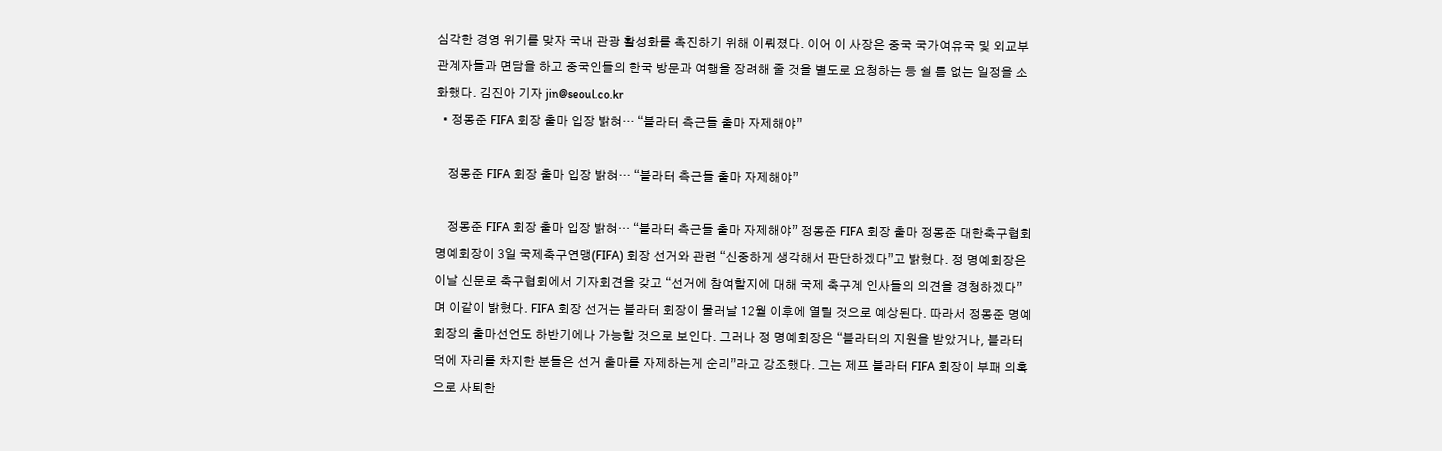심각한 경영 위기를 맞자 국내 관광 활성화를 촉진하기 위해 이뤄졌다. 이어 이 사장은 중국 국가여유국 및 외교부 관계자들과 면담을 하고 중국인들의 한국 방문과 여행을 장려해 줄 것을 별도로 요청하는 등 쉴 틈 없는 일정을 소화했다. 김진아 기자 jin@seoul.co.kr
  • 정몽준 FIFA 회장 출마 입장 밝혀… “블라터 측근들 출마 자제해야”

    정몽준 FIFA 회장 출마 입장 밝혀… “블라터 측근들 출마 자제해야”

    정몽준 FIFA 회장 출마 입장 밝혀… “블라터 측근들 출마 자제해야” 정몽준 FIFA 회장 출마 정몽준 대한축구협회 명예회장이 3일 국제축구연맹(FIFA) 회장 선거와 관련 “신중하게 생각해서 판단하겠다”고 밝혔다. 정 명예회장은 이날 신문로 축구협회에서 기자회견을 갖고 “선거에 참여할지에 대해 국제 축구계 인사들의 의견을 경청하겠다”며 이같이 밝혔다. FIFA 회장 선거는 블라터 회장이 물러날 12월 이후에 열릴 것으로 예상된다. 따라서 정몽준 명예회장의 출마선언도 하반기에나 가능할 것으로 보인다. 그러나 정 명예회장은 “블라터의 지원을 받았거나, 블라터 덕에 자리를 차지한 분들은 선거 출마를 자제하는게 순리”라고 강조했다. 그는 제프 블라터 FIFA 회장이 부패 의혹으로 사퇴한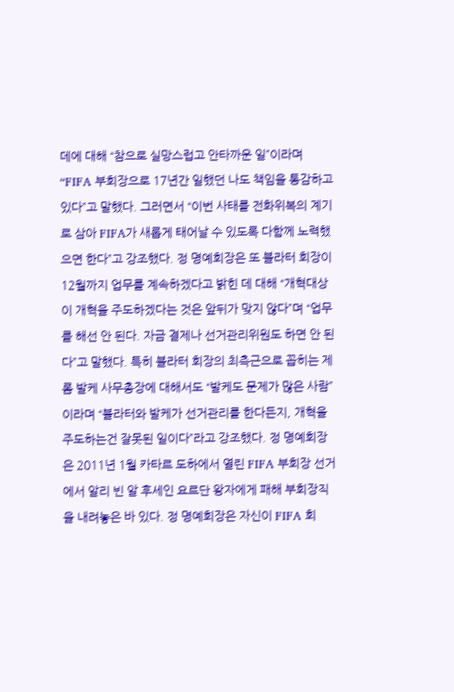데에 대해 “참으로 실망스럽고 안타까운 일”이라며 “FIFA 부회장으로 17년간 일했던 나도 책임을 통감하고 있다”고 말했다. 그러면서 “이번 사태를 전화위복의 계기로 삼아 FIFA가 새롭게 태어날 수 있도록 다함께 노력했으면 한다”고 강조했다. 정 명예회장은 또 블라터 회장이 12월까지 업무를 계속하겠다고 밝힌 데 대해 “개혁대상이 개혁을 주도하겠다는 것은 앞뒤가 맞지 않다”며 “업무를 해선 안 된다. 자금 결제나 선거관리위원도 하면 안 된다”고 말했다. 특히 블라터 회장의 최측근으로 꼽히는 제롬 발케 사무총장에 대해서도 “발케도 문제가 많은 사람”이라며 “블라터와 발케가 선거관리를 한다든지, 개혁을 주도하는건 잘못된 일이다”라고 강조했다. 정 명예회장은 2011년 1월 카타르 도하에서 열린 FIFA 부회장 선거에서 알리 빈 알 후세인 요르단 왕자에게 패해 부회장직을 내려놓은 바 있다. 정 명예회장은 자신이 FIFA 회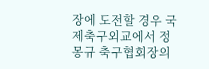장에 도전할 경우 국제축구외교에서 정몽규 축구협회장의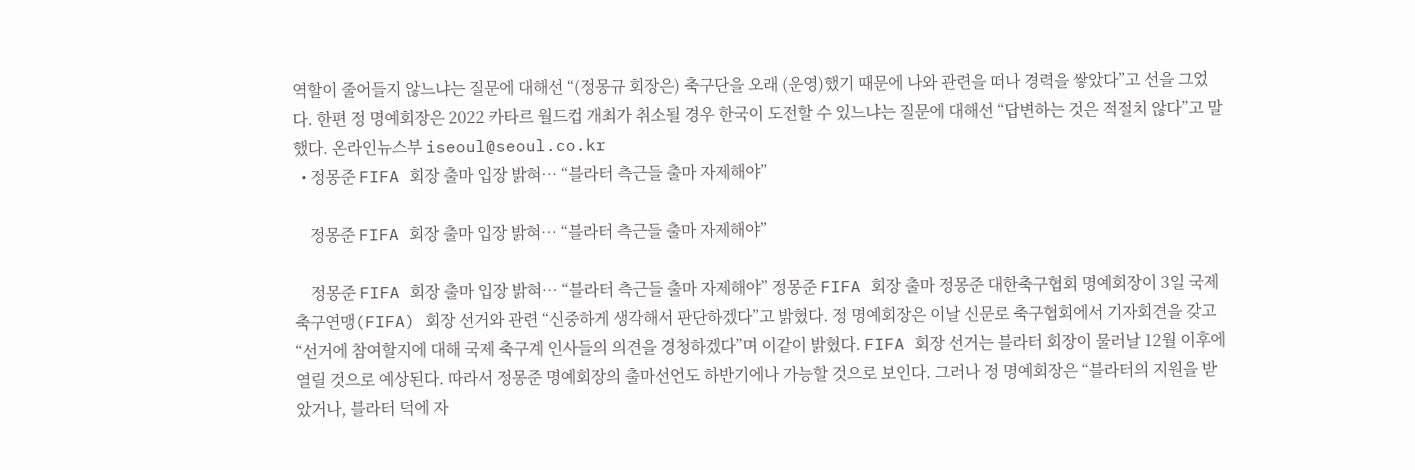역할이 줄어들지 않느냐는 질문에 대해선 “(정몽규 회장은) 축구단을 오래 (운영)했기 때문에 나와 관련을 떠나 경력을 쌓았다”고 선을 그었다. 한편 정 명예회장은 2022 카타르 월드컵 개최가 취소될 경우 한국이 도전할 수 있느냐는 질문에 대해선 “답변하는 것은 적절치 않다”고 말했다. 온라인뉴스부 iseoul@seoul.co.kr
  • 정몽준 FIFA 회장 출마 입장 밝혀… “블라터 측근들 출마 자제해야”

    정몽준 FIFA 회장 출마 입장 밝혀… “블라터 측근들 출마 자제해야”

    정몽준 FIFA 회장 출마 입장 밝혀… “블라터 측근들 출마 자제해야” 정몽준 FIFA 회장 출마 정몽준 대한축구협회 명예회장이 3일 국제축구연맹(FIFA) 회장 선거와 관련 “신중하게 생각해서 판단하겠다”고 밝혔다. 정 명예회장은 이날 신문로 축구협회에서 기자회견을 갖고 “선거에 참여할지에 대해 국제 축구계 인사들의 의견을 경청하겠다”며 이같이 밝혔다. FIFA 회장 선거는 블라터 회장이 물러날 12월 이후에 열릴 것으로 예상된다. 따라서 정몽준 명예회장의 출마선언도 하반기에나 가능할 것으로 보인다. 그러나 정 명예회장은 “블라터의 지원을 받았거나, 블라터 덕에 자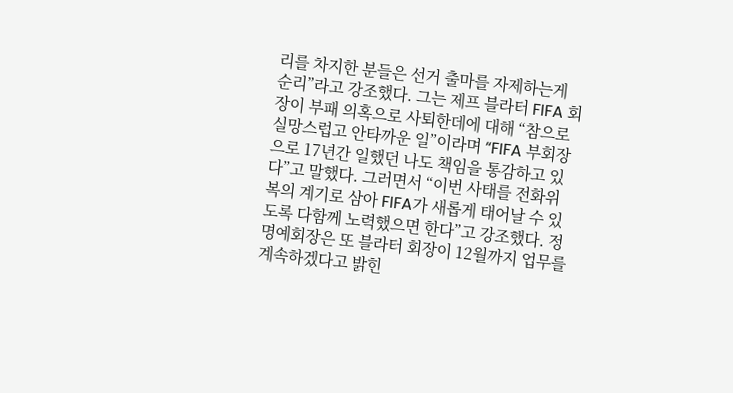리를 차지한 분들은 선거 출마를 자제하는게 순리”라고 강조했다. 그는 제프 블라터 FIFA 회장이 부패 의혹으로 사퇴한데에 대해 “참으로 실망스럽고 안타까운 일”이라며 “FIFA 부회장으로 17년간 일했던 나도 책임을 통감하고 있다”고 말했다. 그러면서 “이번 사태를 전화위복의 계기로 삼아 FIFA가 새롭게 태어날 수 있도록 다함께 노력했으면 한다”고 강조했다. 정 명예회장은 또 블라터 회장이 12월까지 업무를 계속하겠다고 밝힌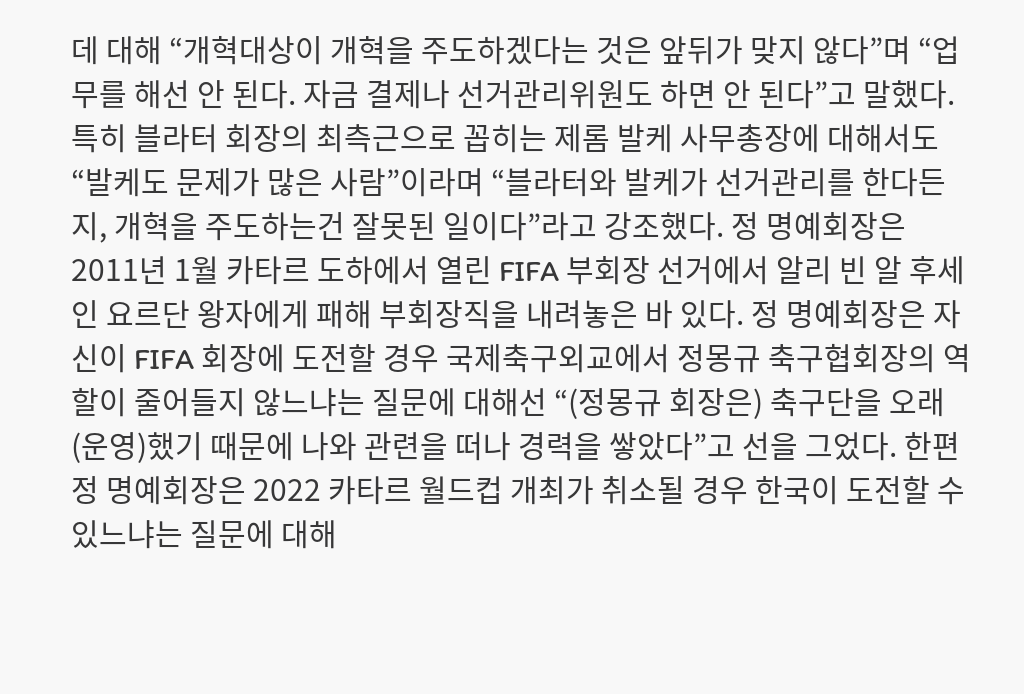데 대해 “개혁대상이 개혁을 주도하겠다는 것은 앞뒤가 맞지 않다”며 “업무를 해선 안 된다. 자금 결제나 선거관리위원도 하면 안 된다”고 말했다. 특히 블라터 회장의 최측근으로 꼽히는 제롬 발케 사무총장에 대해서도 “발케도 문제가 많은 사람”이라며 “블라터와 발케가 선거관리를 한다든지, 개혁을 주도하는건 잘못된 일이다”라고 강조했다. 정 명예회장은 2011년 1월 카타르 도하에서 열린 FIFA 부회장 선거에서 알리 빈 알 후세인 요르단 왕자에게 패해 부회장직을 내려놓은 바 있다. 정 명예회장은 자신이 FIFA 회장에 도전할 경우 국제축구외교에서 정몽규 축구협회장의 역할이 줄어들지 않느냐는 질문에 대해선 “(정몽규 회장은) 축구단을 오래 (운영)했기 때문에 나와 관련을 떠나 경력을 쌓았다”고 선을 그었다. 한편 정 명예회장은 2022 카타르 월드컵 개최가 취소될 경우 한국이 도전할 수 있느냐는 질문에 대해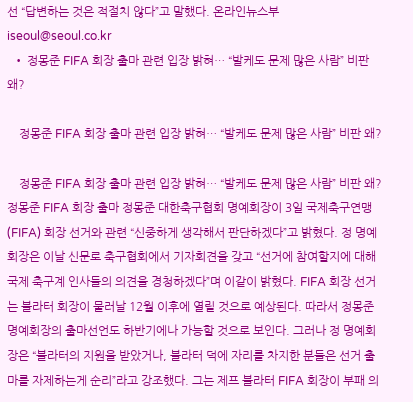선 “답변하는 것은 적절치 않다”고 말했다. 온라인뉴스부 iseoul@seoul.co.kr
  • 정몽준 FIFA 회장 출마 관련 입장 밝혀… “발케도 문제 많은 사람” 비판 왜?

    정몽준 FIFA 회장 출마 관련 입장 밝혀… “발케도 문제 많은 사람” 비판 왜?

    정몽준 FIFA 회장 출마 관련 입장 밝혀… “발케도 문제 많은 사람” 비판 왜? 정몽준 FIFA 회장 출마 정몽준 대한축구협회 명예회장이 3일 국제축구연맹(FIFA) 회장 선거와 관련 “신중하게 생각해서 판단하겠다”고 밝혔다. 정 명예회장은 이날 신문로 축구협회에서 기자회견을 갖고 “선거에 참여할지에 대해 국제 축구계 인사들의 의견을 경청하겠다”며 이같이 밝혔다. FIFA 회장 선거는 블라터 회장이 물러날 12월 이후에 열릴 것으로 예상된다. 따라서 정몽준 명예회장의 출마선언도 하반기에나 가능할 것으로 보인다. 그러나 정 명예회장은 “블라터의 지원을 받았거나, 블라터 덕에 자리를 차지한 분들은 선거 출마를 자제하는게 순리”라고 강조했다. 그는 제프 블라터 FIFA 회장이 부패 의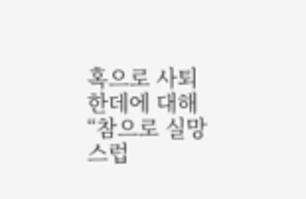혹으로 사퇴한데에 대해 “참으로 실망스럽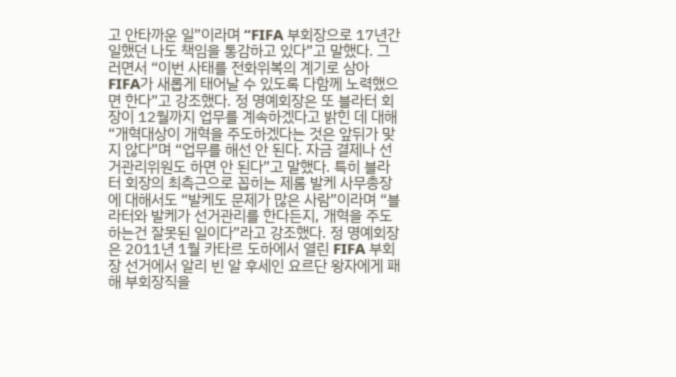고 안타까운 일”이라며 “FIFA 부회장으로 17년간 일했던 나도 책임을 통감하고 있다”고 말했다. 그러면서 “이번 사태를 전화위복의 계기로 삼아 FIFA가 새롭게 태어날 수 있도록 다함께 노력했으면 한다”고 강조했다. 정 명예회장은 또 블라터 회장이 12월까지 업무를 계속하겠다고 밝힌 데 대해 “개혁대상이 개혁을 주도하겠다는 것은 앞뒤가 맞지 않다”며 “업무를 해선 안 된다. 자금 결제나 선거관리위원도 하면 안 된다”고 말했다. 특히 블라터 회장의 최측근으로 꼽히는 제롬 발케 사무총장에 대해서도 “발케도 문제가 많은 사람”이라며 “블라터와 발케가 선거관리를 한다든지, 개혁을 주도하는건 잘못된 일이다”라고 강조했다. 정 명예회장은 2011년 1월 카타르 도하에서 열린 FIFA 부회장 선거에서 알리 빈 알 후세인 요르단 왕자에게 패해 부회장직을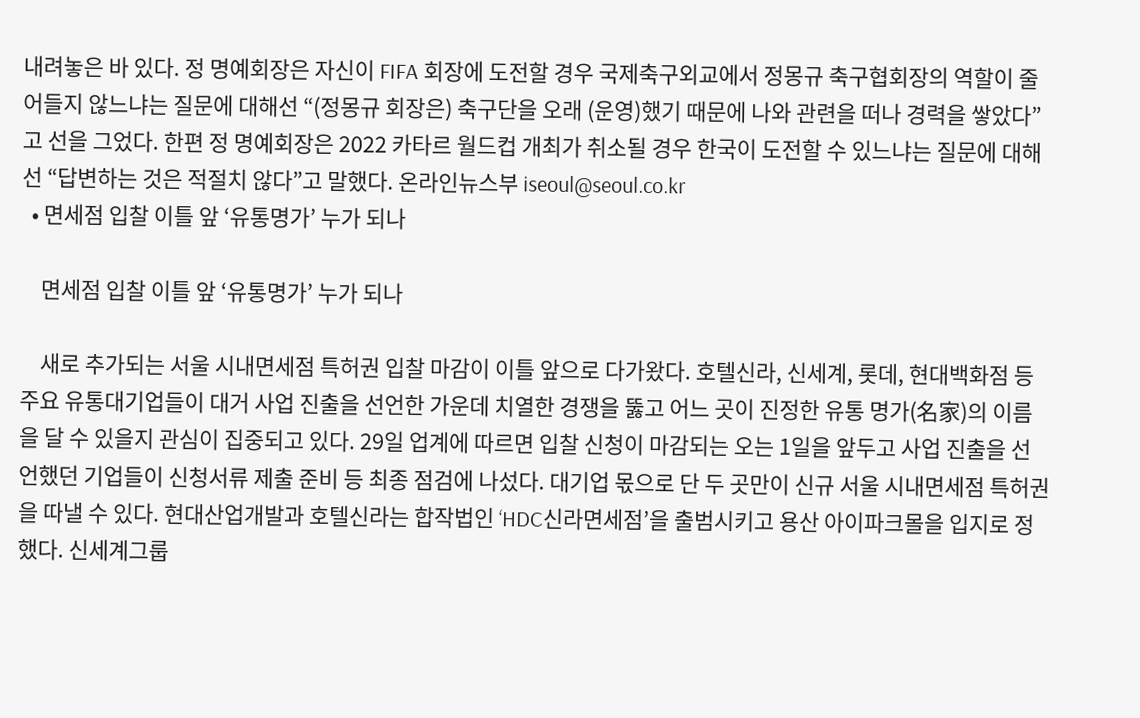내려놓은 바 있다. 정 명예회장은 자신이 FIFA 회장에 도전할 경우 국제축구외교에서 정몽규 축구협회장의 역할이 줄어들지 않느냐는 질문에 대해선 “(정몽규 회장은) 축구단을 오래 (운영)했기 때문에 나와 관련을 떠나 경력을 쌓았다”고 선을 그었다. 한편 정 명예회장은 2022 카타르 월드컵 개최가 취소될 경우 한국이 도전할 수 있느냐는 질문에 대해선 “답변하는 것은 적절치 않다”고 말했다. 온라인뉴스부 iseoul@seoul.co.kr
  • 면세점 입찰 이틀 앞 ‘유통명가’ 누가 되나

    면세점 입찰 이틀 앞 ‘유통명가’ 누가 되나

    새로 추가되는 서울 시내면세점 특허권 입찰 마감이 이틀 앞으로 다가왔다. 호텔신라, 신세계, 롯데, 현대백화점 등 주요 유통대기업들이 대거 사업 진출을 선언한 가운데 치열한 경쟁을 뚫고 어느 곳이 진정한 유통 명가(名家)의 이름을 달 수 있을지 관심이 집중되고 있다. 29일 업계에 따르면 입찰 신청이 마감되는 오는 1일을 앞두고 사업 진출을 선언했던 기업들이 신청서류 제출 준비 등 최종 점검에 나섰다. 대기업 몫으로 단 두 곳만이 신규 서울 시내면세점 특허권을 따낼 수 있다. 현대산업개발과 호텔신라는 합작법인 ‘HDC신라면세점’을 출범시키고 용산 아이파크몰을 입지로 정했다. 신세계그룹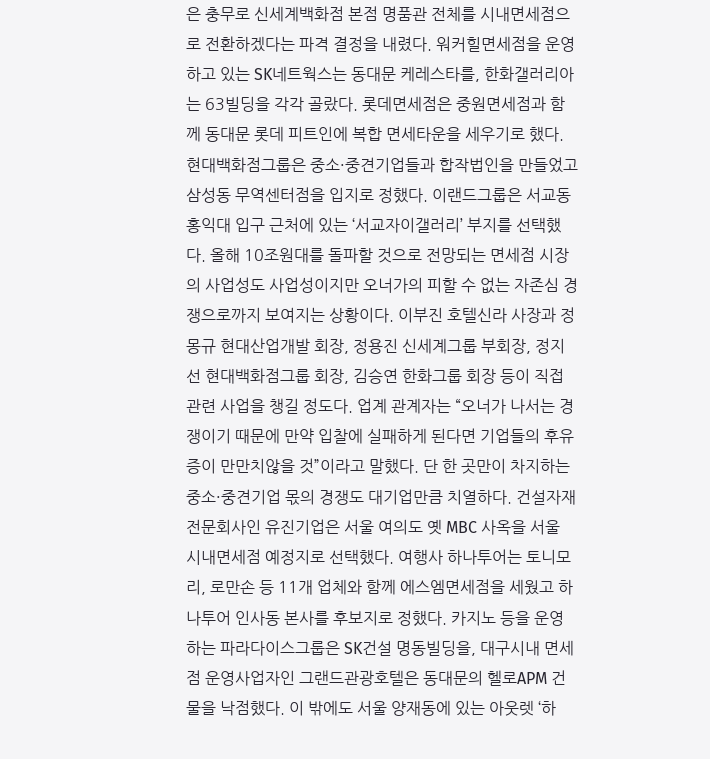은 충무로 신세계백화점 본점 명품관 전체를 시내면세점으로 전환하겠다는 파격 결정을 내렸다. 워커힐면세점을 운영하고 있는 SK네트웍스는 동대문 케레스타를, 한화갤러리아는 63빌딩을 각각 골랐다. 롯데면세점은 중원면세점과 함께 동대문 롯데 피트인에 복합 면세타운을 세우기로 했다. 현대백화점그룹은 중소·중견기업들과 합작법인을 만들었고 삼성동 무역센터점을 입지로 정했다. 이랜드그룹은 서교동 홍익대 입구 근처에 있는 ‘서교자이갤러리’ 부지를 선택했다. 올해 10조원대를 돌파할 것으로 전망되는 면세점 시장의 사업성도 사업성이지만 오너가의 피할 수 없는 자존심 경쟁으로까지 보여지는 상황이다. 이부진 호텔신라 사장과 정몽규 현대산업개발 회장, 정용진 신세계그룹 부회장, 정지선 현대백화점그룹 회장, 김승연 한화그룹 회장 등이 직접 관련 사업을 챙길 정도다. 업계 관계자는 “오너가 나서는 경쟁이기 때문에 만약 입찰에 실패하게 된다면 기업들의 후유증이 만만치않을 것”이라고 말했다. 단 한 곳만이 차지하는 중소·중견기업 몫의 경쟁도 대기업만큼 치열하다. 건설자재 전문회사인 유진기업은 서울 여의도 옛 MBC 사옥을 서울 시내면세점 예정지로 선택했다. 여행사 하나투어는 토니모리, 로만손 등 11개 업체와 함께 에스엠면세점을 세웠고 하나투어 인사동 본사를 후보지로 정했다. 카지노 등을 운영하는 파라다이스그룹은 SK건설 명동빌딩을, 대구시내 면세점 운영사업자인 그랜드관광호텔은 동대문의 헬로APM 건물을 낙점했다. 이 밖에도 서울 양재동에 있는 아웃렛 ‘하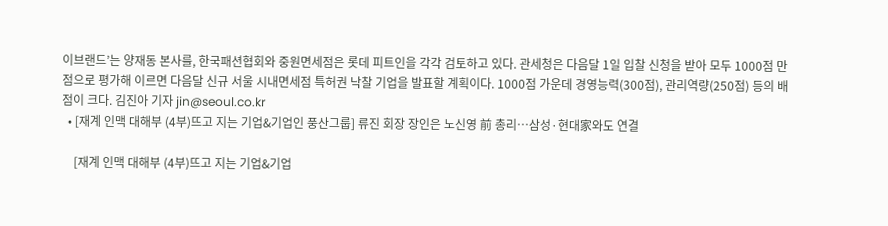이브랜드’는 양재동 본사를, 한국패션협회와 중원면세점은 롯데 피트인을 각각 검토하고 있다. 관세청은 다음달 1일 입찰 신청을 받아 모두 1000점 만점으로 평가해 이르면 다음달 신규 서울 시내면세점 특허권 낙찰 기업을 발표할 계획이다. 1000점 가운데 경영능력(300점), 관리역량(250점) 등의 배점이 크다. 김진아 기자 jin@seoul.co.kr
  • [재계 인맥 대해부 (4부)뜨고 지는 기업&기업인 풍산그룹] 류진 회장 장인은 노신영 前 총리…삼성·현대家와도 연결

    [재계 인맥 대해부 (4부)뜨고 지는 기업&기업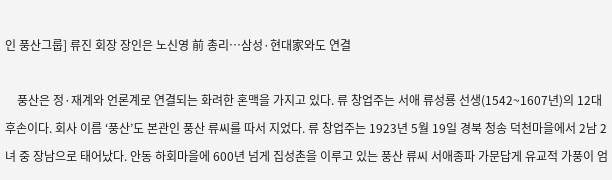인 풍산그룹] 류진 회장 장인은 노신영 前 총리…삼성·현대家와도 연결

    풍산은 정·재계와 언론계로 연결되는 화려한 혼맥을 가지고 있다. 류 창업주는 서애 류성룡 선생(1542~1607년)의 12대 후손이다. 회사 이름 ‘풍산’도 본관인 풍산 류씨를 따서 지었다. 류 창업주는 1923년 5월 19일 경북 청송 덕천마을에서 2남 2녀 중 장남으로 태어났다. 안동 하회마을에 600년 넘게 집성촌을 이루고 있는 풍산 류씨 서애종파 가문답게 유교적 가풍이 엄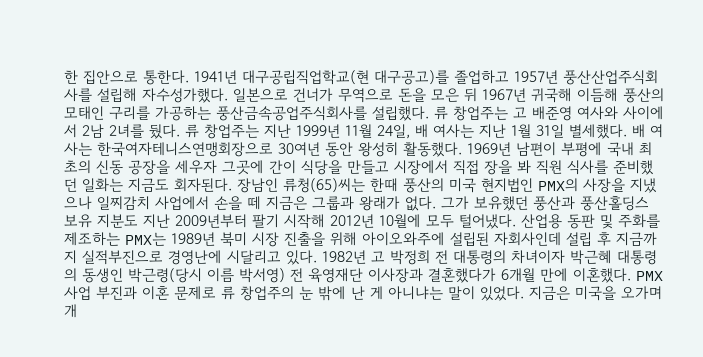한 집안으로 통한다. 1941년 대구공립직업학교(현 대구공고)를 졸업하고 1957년 풍산산업주식회사를 설립해 자수성가했다. 일본으로 건너가 무역으로 돈을 모은 뒤 1967년 귀국해 이듬해 풍산의 모태인 구리를 가공하는 풍산금속공업주식회사를 설립했다. 류 창업주는 고 배준영 여사와 사이에서 2남 2녀를 뒀다. 류 창업주는 지난 1999년 11월 24일, 배 여사는 지난 1월 31일 별세했다. 배 여사는 한국여자테니스연맹회장으로 30여년 동안 왕성히 활동했다. 1969년 남편이 부평에 국내 최초의 신동 공장을 세우자 그곳에 간이 식당을 만들고 시장에서 직접 장을 봐 직원 식사를 준비했던 일화는 지금도 회자된다. 장남인 류청(65)씨는 한때 풍산의 미국 현지법인 PMX의 사장을 지냈으나 일찌감치 사업에서 손을 떼 지금은 그룹과 왕래가 없다. 그가 보유했던 풍산과 풍산홀딩스 보유 지분도 지난 2009년부터 팔기 시작해 2012년 10월에 모두 털어냈다. 산업용 동판 및 주화를 제조하는 PMX는 1989년 북미 시장 진출을 위해 아이오와주에 설립된 자회사인데 설립 후 지금까지 실적부진으로 경영난에 시달리고 있다. 1982년 고 박정희 전 대통령의 차녀이자 박근혜 대통령의 동생인 박근령(당시 이름 박서영) 전 육영재단 이사장과 결혼했다가 6개월 만에 이혼했다. PMX 사업 부진과 이혼 문제로 류 창업주의 눈 밖에 난 게 아니냐는 말이 있었다. 지금은 미국을 오가며 개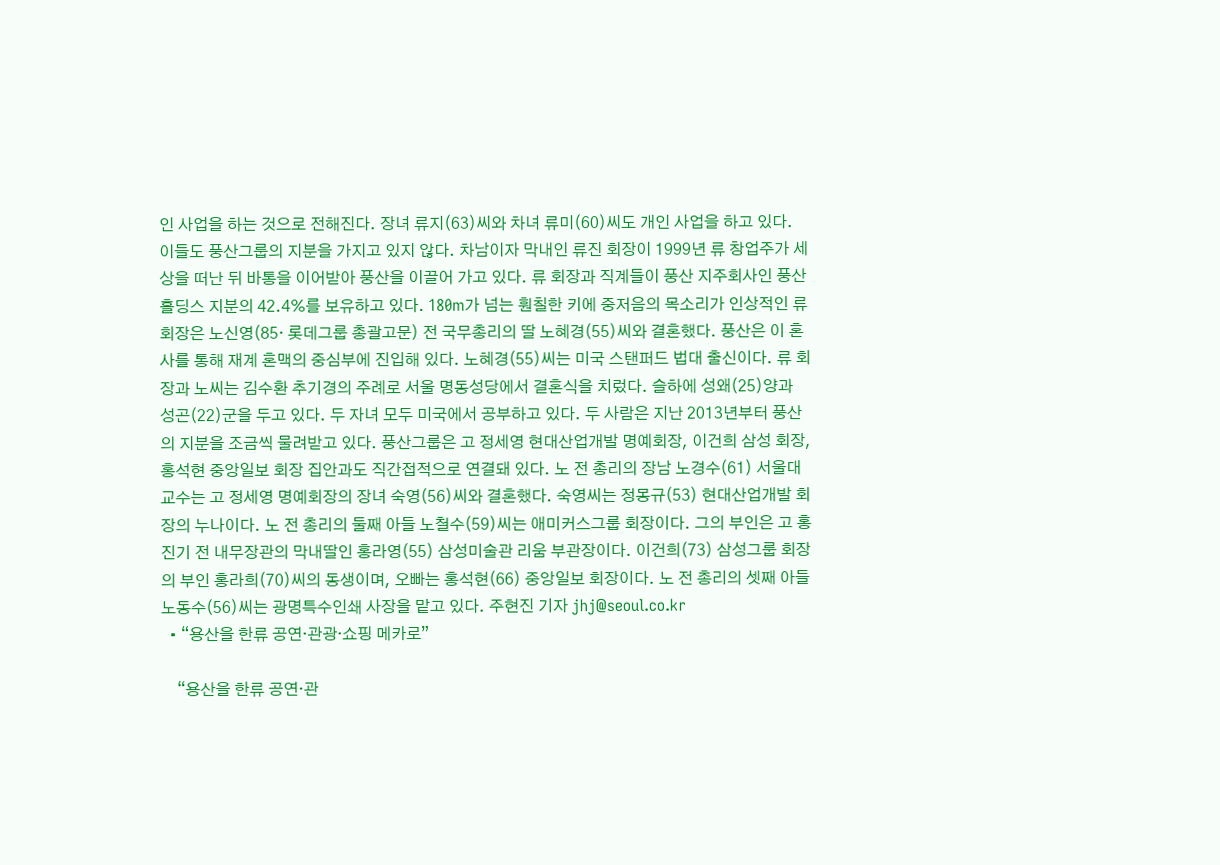인 사업을 하는 것으로 전해진다. 장녀 류지(63)씨와 차녀 류미(60)씨도 개인 사업을 하고 있다. 이들도 풍산그룹의 지분을 가지고 있지 않다. 차남이자 막내인 류진 회장이 1999년 류 창업주가 세상을 떠난 뒤 바통을 이어받아 풍산을 이끌어 가고 있다. 류 회장과 직계들이 풍산 지주회사인 풍산홀딩스 지분의 42.4%를 보유하고 있다. 180m가 넘는 훤칠한 키에 중저음의 목소리가 인상적인 류 회장은 노신영(85· 롯데그룹 총괄고문) 전 국무총리의 딸 노혜경(55)씨와 결혼했다. 풍산은 이 혼사를 통해 재계 혼맥의 중심부에 진입해 있다. 노혜경(55)씨는 미국 스탠퍼드 법대 출신이다. 류 회장과 노씨는 김수환 추기경의 주례로 서울 명동성당에서 결혼식을 치렀다. 슬하에 성왜(25)양과 성곤(22)군을 두고 있다. 두 자녀 모두 미국에서 공부하고 있다. 두 사람은 지난 2013년부터 풍산의 지분을 조금씩 물려받고 있다. 풍산그룹은 고 정세영 현대산업개발 명예회장, 이건희 삼성 회장, 홍석현 중앙일보 회장 집안과도 직간접적으로 연결돼 있다. 노 전 총리의 장남 노경수(61) 서울대 교수는 고 정세영 명예회장의 장녀 숙영(56)씨와 결혼했다. 숙영씨는 정몽규(53) 현대산업개발 회장의 누나이다. 노 전 총리의 둘째 아들 노철수(59)씨는 애미커스그룹 회장이다. 그의 부인은 고 홍진기 전 내무장관의 막내딸인 홍라영(55) 삼성미술관 리움 부관장이다. 이건희(73) 삼성그룹 회장의 부인 홍라희(70)씨의 동생이며, 오빠는 홍석현(66) 중앙일보 회장이다. 노 전 총리의 셋째 아들 노동수(56)씨는 광명특수인쇄 사장을 맡고 있다. 주현진 기자 jhj@seoul.co.kr
  • “용산을 한류 공연·관광·쇼핑 메카로”

    “용산을 한류 공연·관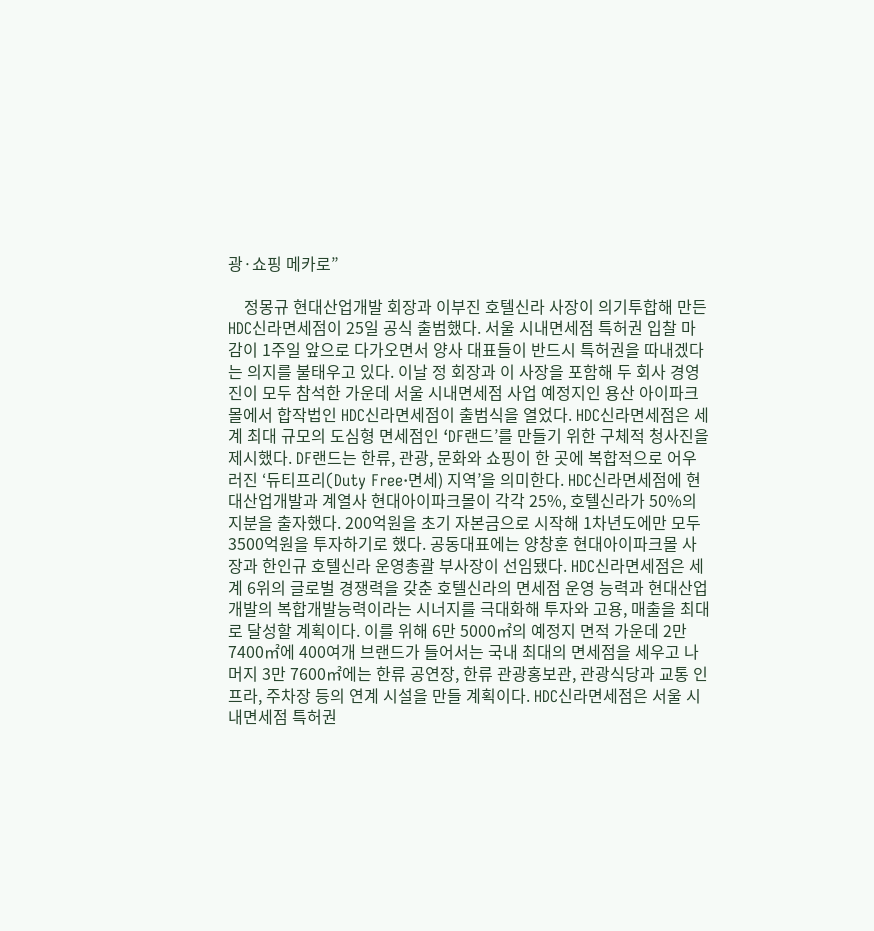광·쇼핑 메카로”

    정몽규 현대산업개발 회장과 이부진 호텔신라 사장이 의기투합해 만든 HDC신라면세점이 25일 공식 출범했다. 서울 시내면세점 특허권 입찰 마감이 1주일 앞으로 다가오면서 양사 대표들이 반드시 특허권을 따내겠다는 의지를 불태우고 있다. 이날 정 회장과 이 사장을 포함해 두 회사 경영진이 모두 참석한 가운데 서울 시내면세점 사업 예정지인 용산 아이파크몰에서 합작법인 HDC신라면세점이 출범식을 열었다. HDC신라면세점은 세계 최대 규모의 도심형 면세점인 ‘DF랜드’를 만들기 위한 구체적 청사진을 제시했다. DF랜드는 한류, 관광, 문화와 쇼핑이 한 곳에 복합적으로 어우러진 ‘듀티프리(Duty Free·면세) 지역’을 의미한다. HDC신라면세점에 현대산업개발과 계열사 현대아이파크몰이 각각 25%, 호텔신라가 50%의 지분을 출자했다. 200억원을 초기 자본금으로 시작해 1차년도에만 모두 3500억원을 투자하기로 했다. 공동대표에는 양창훈 현대아이파크몰 사장과 한인규 호텔신라 운영총괄 부사장이 선임됐다. HDC신라면세점은 세계 6위의 글로벌 경쟁력을 갖춘 호텔신라의 면세점 운영 능력과 현대산업개발의 복합개발능력이라는 시너지를 극대화해 투자와 고용, 매출을 최대로 달성할 계획이다. 이를 위해 6만 5000㎡의 예정지 면적 가운데 2만 7400㎡에 400여개 브랜드가 들어서는 국내 최대의 면세점을 세우고 나머지 3만 7600㎡에는 한류 공연장, 한류 관광홍보관, 관광식당과 교통 인프라, 주차장 등의 연계 시설을 만들 계획이다. HDC신라면세점은 서울 시내면세점 특허권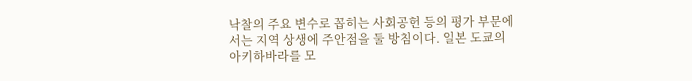낙찰의 주요 변수로 꼽히는 사회공헌 등의 평가 부문에서는 지역 상생에 주안점을 둘 방침이다. 일본 도쿄의 아키하바라를 모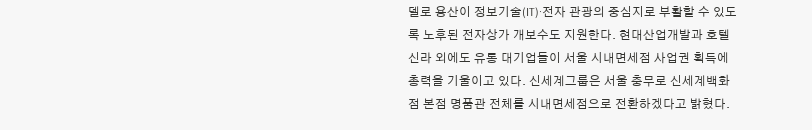델로 용산이 정보기술(IT)·전자 관광의 중심지로 부활할 수 있도록 노후된 전자상가 개보수도 지원한다. 현대산업개발과 호텔신라 외에도 유통 대기업들이 서울 시내면세점 사업권 획득에 총력을 기울이고 있다. 신세계그룹은 서울 충무로 신세계백화점 본점 명품관 전체를 시내면세점으로 전환하겠다고 밝혔다.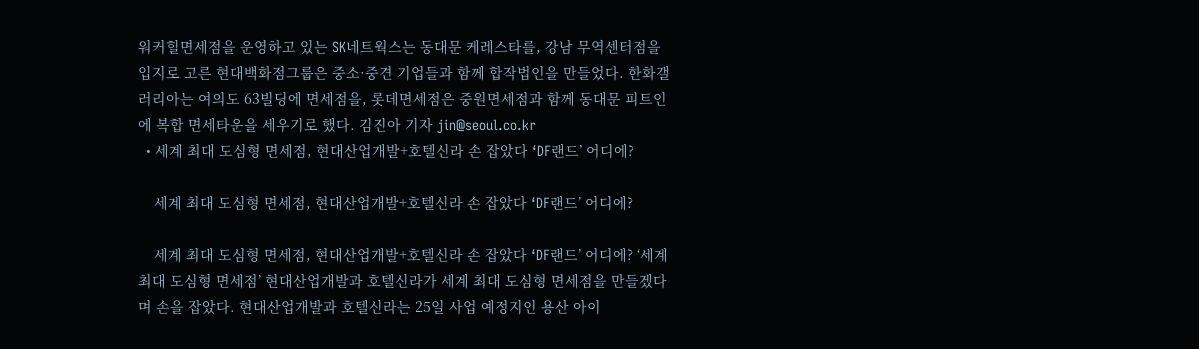워커힐면세점을 운영하고 있는 SK네트웍스는 동대문 케레스타를, 강남 무역센터점을 입지로 고른 현대백화점그룹은 중소·중견 기업들과 함께 합작법인을 만들었다. 한화갤러리아는 여의도 63빌딩에 면세점을, 롯데면세점은 중원면세점과 함께 동대문 피트인에 복합 면세타운을 세우기로 했다. 김진아 기자 jin@seoul.co.kr
  • 세계 최대 도심형 면세점, 현대산업개발+호텔신라 손 잡았다 ‘DF랜드’ 어디에?

    세계 최대 도심형 면세점, 현대산업개발+호텔신라 손 잡았다 ‘DF랜드’ 어디에?

    세계 최대 도심형 면세점, 현대산업개발+호텔신라 손 잡았다 ‘DF랜드’ 어디에? ‘세계 최대 도심형 면세점’ 현대산업개발과 호텔신라가 세계 최대 도심형 면세점을 만들겠다며 손을 잡았다. 현대산업개발과 호텔신라는 25일 사업 예정지인 용산 아이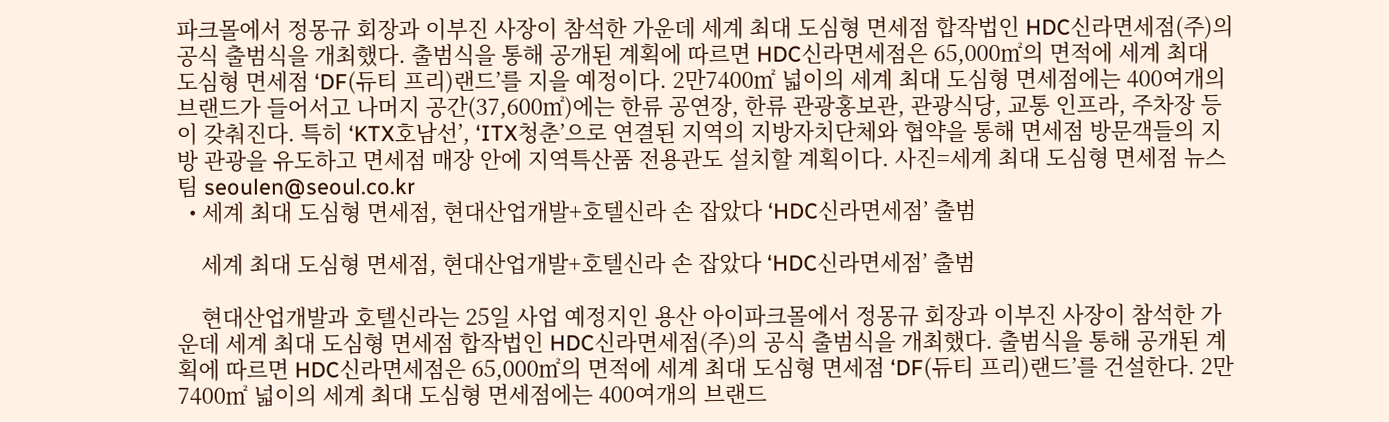파크몰에서 정몽규 회장과 이부진 사장이 참석한 가운데 세계 최대 도심형 면세점 합작법인 HDC신라면세점(주)의 공식 출범식을 개최했다. 출범식을 통해 공개된 계획에 따르면 HDC신라면세점은 65,000㎡의 면적에 세계 최대 도심형 면세점 ‘DF(듀티 프리)랜드’를 지을 예정이다. 2만7400㎡ 넓이의 세계 최대 도심형 면세점에는 400여개의 브랜드가 들어서고 나머지 공간(37,600㎡)에는 한류 공연장, 한류 관광홍보관, 관광식당, 교통 인프라, 주차장 등이 갖춰진다. 특히 ‘KTX호남선’, ‘ITX청춘’으로 연결된 지역의 지방자치단체와 협약을 통해 면세점 방문객들의 지방 관광을 유도하고 면세점 매장 안에 지역특산품 전용관도 설치할 계획이다. 사진=세계 최대 도심형 면세점 뉴스팀 seoulen@seoul.co.kr
  • 세계 최대 도심형 면세점, 현대산업개발+호텔신라 손 잡았다 ‘HDC신라면세점’ 출범

    세계 최대 도심형 면세점, 현대산업개발+호텔신라 손 잡았다 ‘HDC신라면세점’ 출범

    현대산업개발과 호텔신라는 25일 사업 예정지인 용산 아이파크몰에서 정몽규 회장과 이부진 사장이 참석한 가운데 세계 최대 도심형 면세점 합작법인 HDC신라면세점(주)의 공식 출범식을 개최했다. 출범식을 통해 공개된 계획에 따르면 HDC신라면세점은 65,000㎡의 면적에 세계 최대 도심형 면세점 ‘DF(듀티 프리)랜드’를 건설한다. 2만7400㎡ 넓이의 세계 최대 도심형 면세점에는 400여개의 브랜드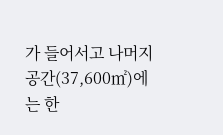가 들어서고 나머지 공간(37,600㎡)에는 한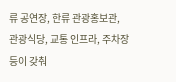류 공연장, 한류 관광홍보관, 관광식당, 교통 인프라, 주차장 등이 갖춰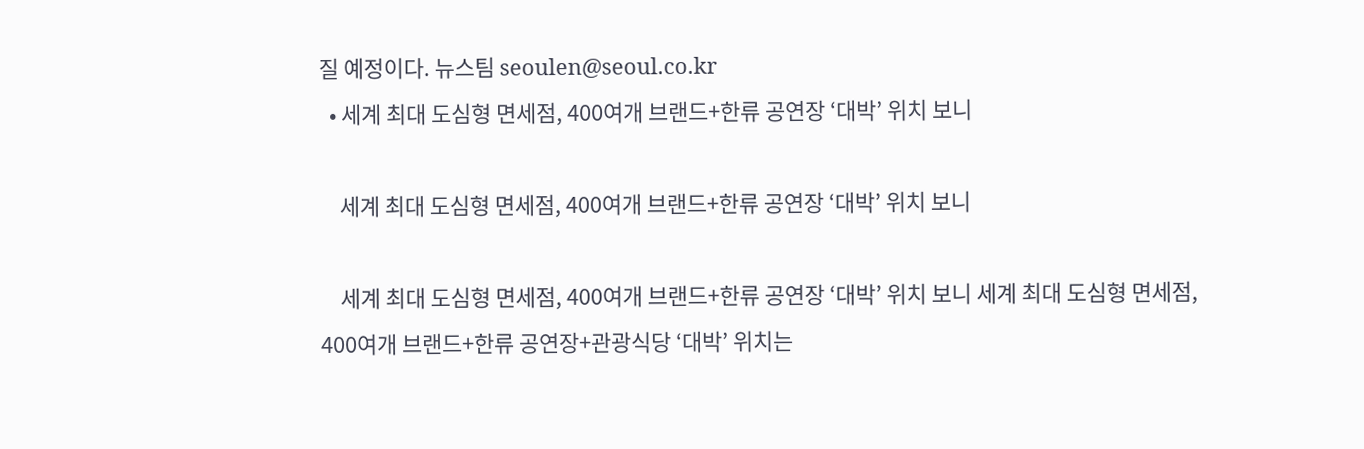질 예정이다. 뉴스팀 seoulen@seoul.co.kr
  • 세계 최대 도심형 면세점, 400여개 브랜드+한류 공연장 ‘대박’ 위치 보니

    세계 최대 도심형 면세점, 400여개 브랜드+한류 공연장 ‘대박’ 위치 보니

    세계 최대 도심형 면세점, 400여개 브랜드+한류 공연장 ‘대박’ 위치 보니 세계 최대 도심형 면세점, 400여개 브랜드+한류 공연장+관광식당 ‘대박’ 위치는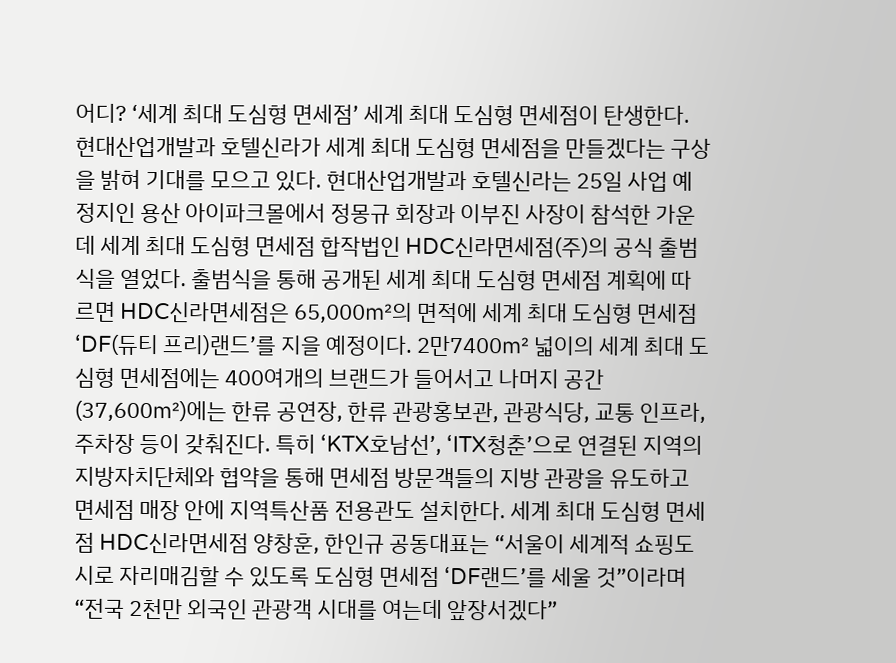어디? ‘세계 최대 도심형 면세점’ 세계 최대 도심형 면세점이 탄생한다. 현대산업개발과 호텔신라가 세계 최대 도심형 면세점을 만들겠다는 구상을 밝혀 기대를 모으고 있다. 현대산업개발과 호텔신라는 25일 사업 예정지인 용산 아이파크몰에서 정몽규 회장과 이부진 사장이 참석한 가운데 세계 최대 도심형 면세점 합작법인 HDC신라면세점(주)의 공식 출범식을 열었다. 출범식을 통해 공개된 세계 최대 도심형 면세점 계획에 따르면 HDC신라면세점은 65,000㎡의 면적에 세계 최대 도심형 면세점 ‘DF(듀티 프리)랜드’를 지을 예정이다. 2만7400㎡ 넓이의 세계 최대 도심형 면세점에는 400여개의 브랜드가 들어서고 나머지 공간(37,600㎡)에는 한류 공연장, 한류 관광홍보관, 관광식당, 교통 인프라, 주차장 등이 갖춰진다. 특히 ‘KTX호남선’, ‘ITX청춘’으로 연결된 지역의 지방자치단체와 협약을 통해 면세점 방문객들의 지방 관광을 유도하고 면세점 매장 안에 지역특산품 전용관도 설치한다. 세계 최대 도심형 면세점 HDC신라면세점 양창훈, 한인규 공동대표는 “서울이 세계적 쇼핑도시로 자리매김할 수 있도록 도심형 면세점 ‘DF랜드’를 세울 것”이라며 “전국 2천만 외국인 관광객 시대를 여는데 앞장서겠다”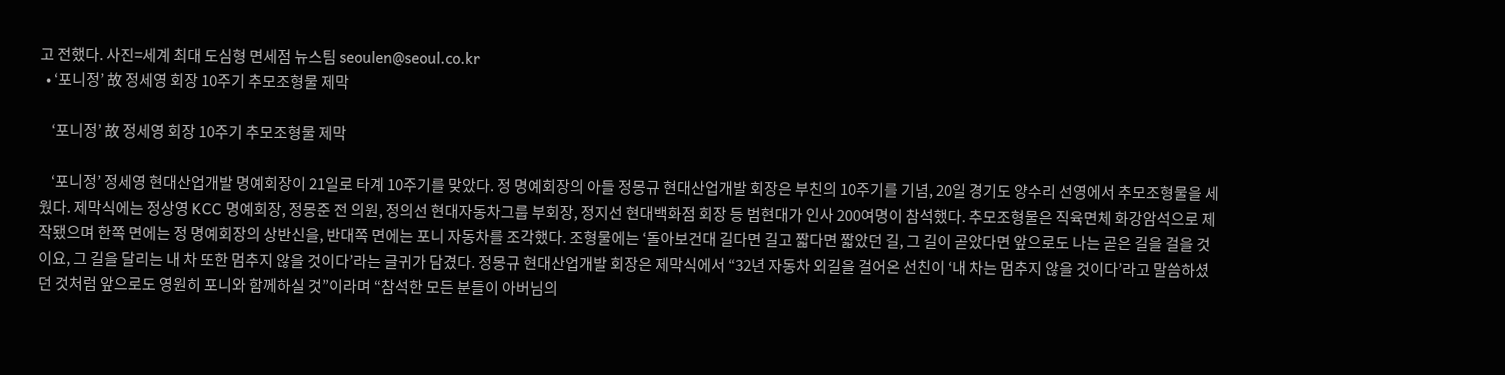고 전했다. 사진=세계 최대 도심형 면세점 뉴스팀 seoulen@seoul.co.kr
  • ‘포니정’ 故 정세영 회장 10주기 추모조형물 제막

    ‘포니정’ 故 정세영 회장 10주기 추모조형물 제막

    ‘포니정’ 정세영 현대산업개발 명예회장이 21일로 타계 10주기를 맞았다. 정 명예회장의 아들 정몽규 현대산업개발 회장은 부친의 10주기를 기념, 20일 경기도 양수리 선영에서 추모조형물을 세웠다. 제막식에는 정상영 KCC 명예회장, 정몽준 전 의원, 정의선 현대자동차그룹 부회장, 정지선 현대백화점 회장 등 범현대가 인사 200여명이 참석했다. 추모조형물은 직육면체 화강암석으로 제작됐으며 한쪽 면에는 정 명예회장의 상반신을, 반대쪽 면에는 포니 자동차를 조각했다. 조형물에는 ‘돌아보건대 길다면 길고 짧다면 짧았던 길, 그 길이 곧았다면 앞으로도 나는 곧은 길을 걸을 것이요, 그 길을 달리는 내 차 또한 멈추지 않을 것이다’라는 글귀가 담겼다. 정몽규 현대산업개발 회장은 제막식에서 “32년 자동차 외길을 걸어온 선친이 ‘내 차는 멈추지 않을 것이다’라고 말씀하셨던 것처럼 앞으로도 영원히 포니와 함께하실 것”이라며 “참석한 모든 분들이 아버님의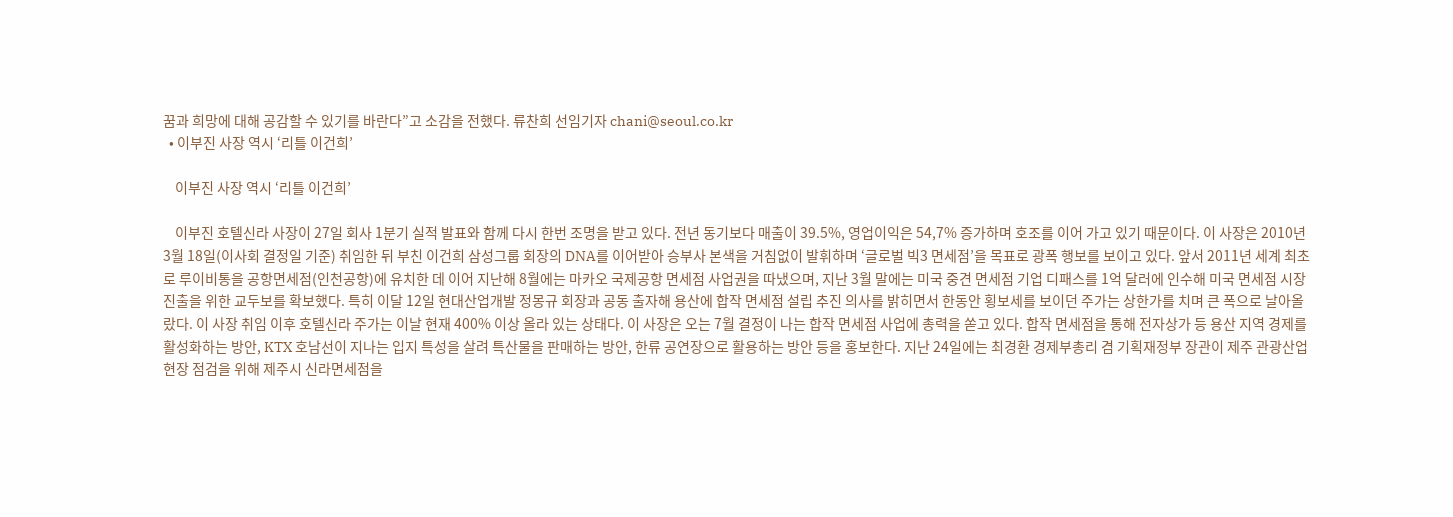꿈과 희망에 대해 공감할 수 있기를 바란다”고 소감을 전했다. 류찬희 선임기자 chani@seoul.co.kr
  • 이부진 사장 역시 ‘리틀 이건희’

    이부진 사장 역시 ‘리틀 이건희’

    이부진 호텔신라 사장이 27일 회사 1분기 실적 발표와 함께 다시 한번 조명을 받고 있다. 전년 동기보다 매출이 39.5%, 영업이익은 54,7% 증가하며 호조를 이어 가고 있기 때문이다. 이 사장은 2010년 3월 18일(이사회 결정일 기준) 취임한 뒤 부친 이건희 삼성그룹 회장의 DNA를 이어받아 승부사 본색을 거침없이 발휘하며 ‘글로벌 빅3 면세점’을 목표로 광폭 행보를 보이고 있다. 앞서 2011년 세계 최초로 루이비통을 공항면세점(인천공항)에 유치한 데 이어 지난해 8월에는 마카오 국제공항 면세점 사업권을 따냈으며, 지난 3월 말에는 미국 중견 면세점 기업 디패스를 1억 달러에 인수해 미국 면세점 시장 진출을 위한 교두보를 확보했다. 특히 이달 12일 현대산업개발 정몽규 회장과 공동 출자해 용산에 합작 면세점 설립 추진 의사를 밝히면서 한동안 횡보세를 보이던 주가는 상한가를 치며 큰 폭으로 날아올랐다. 이 사장 취임 이후 호텔신라 주가는 이날 현재 400% 이상 올라 있는 상태다. 이 사장은 오는 7월 결정이 나는 합작 면세점 사업에 총력을 쏟고 있다. 합작 면세점을 통해 전자상가 등 용산 지역 경제를 활성화하는 방안, KTX 호남선이 지나는 입지 특성을 살려 특산물을 판매하는 방안, 한류 공연장으로 활용하는 방안 등을 홍보한다. 지난 24일에는 최경환 경제부총리 겸 기획재정부 장관이 제주 관광산업 현장 점검을 위해 제주시 신라면세점을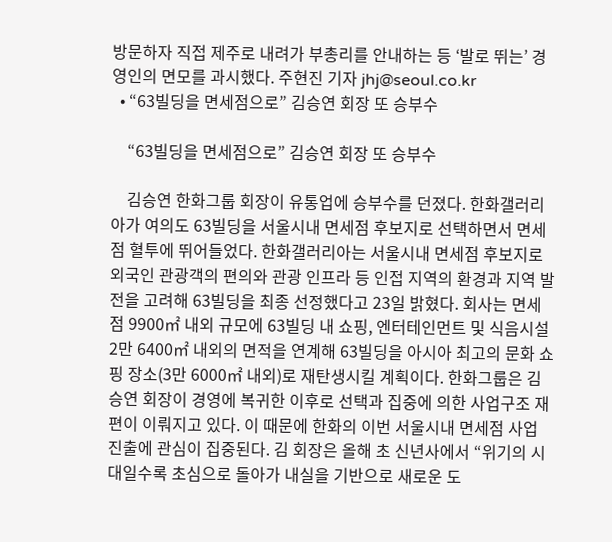방문하자 직접 제주로 내려가 부총리를 안내하는 등 ‘발로 뛰는’ 경영인의 면모를 과시했다. 주현진 기자 jhj@seoul.co.kr
  • “63빌딩을 면세점으로” 김승연 회장 또 승부수

    “63빌딩을 면세점으로” 김승연 회장 또 승부수

    김승연 한화그룹 회장이 유통업에 승부수를 던졌다. 한화갤러리아가 여의도 63빌딩을 서울시내 면세점 후보지로 선택하면서 면세점 혈투에 뛰어들었다. 한화갤러리아는 서울시내 면세점 후보지로 외국인 관광객의 편의와 관광 인프라 등 인접 지역의 환경과 지역 발전을 고려해 63빌딩을 최종 선정했다고 23일 밝혔다. 회사는 면세점 9900㎡ 내외 규모에 63빌딩 내 쇼핑, 엔터테인먼트 및 식음시설 2만 6400㎡ 내외의 면적을 연계해 63빌딩을 아시아 최고의 문화 쇼핑 장소(3만 6000㎡ 내외)로 재탄생시킬 계획이다. 한화그룹은 김승연 회장이 경영에 복귀한 이후로 선택과 집중에 의한 사업구조 재편이 이뤄지고 있다. 이 때문에 한화의 이번 서울시내 면세점 사업 진출에 관심이 집중된다. 김 회장은 올해 초 신년사에서 “위기의 시대일수록 초심으로 돌아가 내실을 기반으로 새로운 도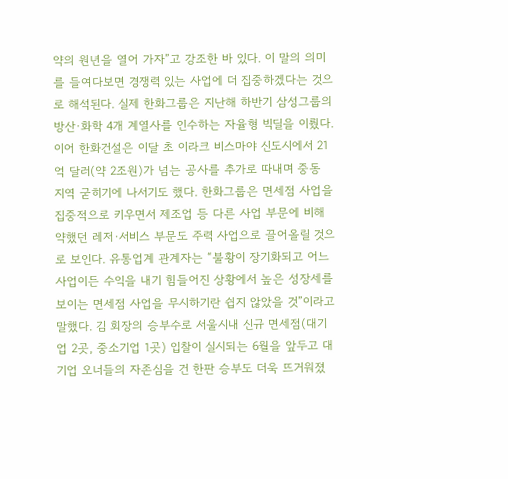약의 원년을 열어 가자”고 강조한 바 있다. 이 말의 의미를 들여다보면 경쟁력 있는 사업에 더 집중하겠다는 것으로 해석된다. 실제 한화그룹은 지난해 하반기 삼성그룹의 방산·화학 4개 계열사를 인수하는 자율형 빅딜을 이뤘다. 이어 한화건설은 이달 초 이라크 비스마야 신도시에서 21억 달러(약 2조원)가 넘는 공사를 추가로 따내며 중동 지역 굳히기에 나서기도 했다. 한화그룹은 면세점 사업을 집중적으로 키우면서 제조업 등 다른 사업 부문에 비해 약했던 레저·서비스 부문도 주력 사업으로 끌어올릴 것으로 보인다. 유통업계 관계자는 “불황이 장기화되고 어느 사업이든 수익을 내기 힘들어진 상황에서 높은 성장세를 보이는 면세점 사업을 무시하기란 쉽지 않았을 것”이라고 말했다. 김 회장의 승부수로 서울시내 신규 면세점(대기업 2곳, 중소기업 1곳) 입찰이 실시되는 6월을 앞두고 대기업 오너들의 자존심을 건 한판 승부도 더욱 뜨거워졌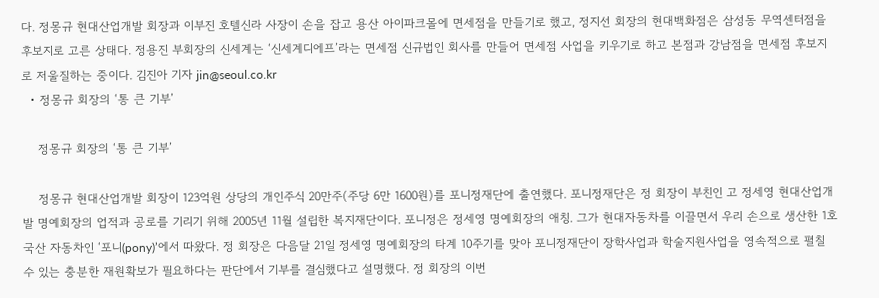다. 정몽규 현대산업개발 회장과 이부진 호텔신라 사장이 손을 잡고 용산 아이파크몰에 면세점을 만들기로 했고, 정지선 회장의 현대백화점은 삼성동 무역센터점을 후보지로 고른 상태다. 정용진 부회장의 신세계는 ‘신세계디에프’라는 면세점 신규법인 회사를 만들어 면세점 사업을 키우기로 하고 본점과 강남점을 면세점 후보지로 저울질하는 중이다. 김진아 기자 jin@seoul.co.kr
  • 정몽규 회장의 ‘통 큰 기부’

    정몽규 회장의 ‘통 큰 기부’

    정몽규 현대산업개발 회장이 123억원 상당의 개인주식 20만주(주당 6만 1600원)를 포니정재단에 출연했다. 포니정재단은 정 회장이 부친인 고 정세영 현대산업개발 명예회장의 업적과 공로를 기리기 위해 2005년 11월 설립한 복지재단이다. 포니정은 정세영 명예회장의 애칭. 그가 현대자동차를 이끌면서 우리 손으로 생산한 1호 국산 자동차인 ‘포니(pony)’에서 따왔다. 정 회장은 다음달 21일 정세영 명예회장의 타계 10주기를 맞아 포니정재단이 장학사업과 학술지원사업을 영속적으로 펼칠 수 있는 충분한 재원확보가 필요하다는 판단에서 기부를 결심했다고 설명했다. 정 회장의 이번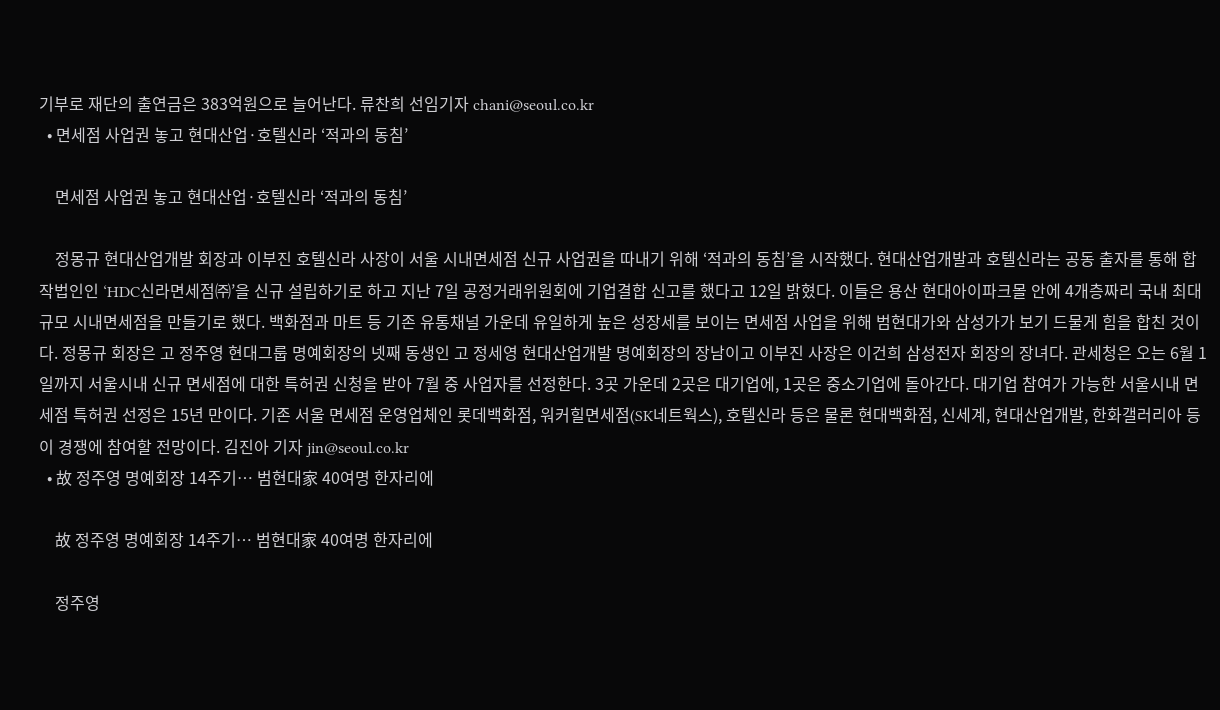기부로 재단의 출연금은 383억원으로 늘어난다. 류찬희 선임기자 chani@seoul.co.kr
  • 면세점 사업권 놓고 현대산업·호텔신라 ‘적과의 동침’

    면세점 사업권 놓고 현대산업·호텔신라 ‘적과의 동침’

    정몽규 현대산업개발 회장과 이부진 호텔신라 사장이 서울 시내면세점 신규 사업권을 따내기 위해 ‘적과의 동침’을 시작했다. 현대산업개발과 호텔신라는 공동 출자를 통해 합작법인인 ‘HDC신라면세점㈜’을 신규 설립하기로 하고 지난 7일 공정거래위원회에 기업결합 신고를 했다고 12일 밝혔다. 이들은 용산 현대아이파크몰 안에 4개층짜리 국내 최대 규모 시내면세점을 만들기로 했다. 백화점과 마트 등 기존 유통채널 가운데 유일하게 높은 성장세를 보이는 면세점 사업을 위해 범현대가와 삼성가가 보기 드물게 힘을 합친 것이다. 정몽규 회장은 고 정주영 현대그룹 명예회장의 넷째 동생인 고 정세영 현대산업개발 명예회장의 장남이고 이부진 사장은 이건희 삼성전자 회장의 장녀다. 관세청은 오는 6월 1일까지 서울시내 신규 면세점에 대한 특허권 신청을 받아 7월 중 사업자를 선정한다. 3곳 가운데 2곳은 대기업에, 1곳은 중소기업에 돌아간다. 대기업 참여가 가능한 서울시내 면세점 특허권 선정은 15년 만이다. 기존 서울 면세점 운영업체인 롯데백화점, 워커힐면세점(SK네트웍스), 호텔신라 등은 물론 현대백화점, 신세계, 현대산업개발, 한화갤러리아 등이 경쟁에 참여할 전망이다. 김진아 기자 jin@seoul.co.kr
  • 故 정주영 명예회장 14주기… 범현대家 40여명 한자리에

    故 정주영 명예회장 14주기… 범현대家 40여명 한자리에

    정주영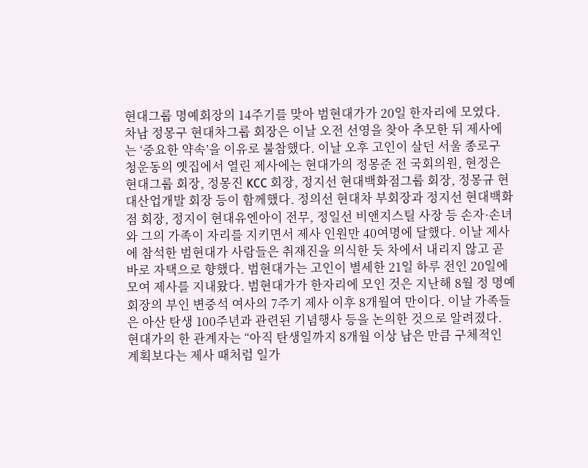현대그룹 명예회장의 14주기를 맞아 범현대가가 20일 한자리에 모였다. 차남 정몽구 현대차그룹 회장은 이날 오전 선영을 찾아 추모한 뒤 제사에는 ‘중요한 약속’을 이유로 불참했다. 이날 오후 고인이 살던 서울 종로구 청운동의 옛집에서 열린 제사에는 현대가의 정몽준 전 국회의원, 현정은 현대그룹 회장, 정몽진 KCC 회장, 정지선 현대백화점그룹 회장, 정몽규 현대산업개발 회장 등이 함께했다. 정의선 현대차 부회장과 정지선 현대백화점 회장, 정지이 현대유엔아이 전무, 정일선 비앤지스틸 사장 등 손자·손녀와 그의 가족이 자리를 지키면서 제사 인원만 40여명에 달했다. 이날 제사에 참석한 범현대가 사람들은 취재진을 의식한 듯 차에서 내리지 않고 곧바로 자택으로 향했다. 범현대가는 고인이 별세한 21일 하루 전인 20일에 모여 제사를 지내왔다. 범현대가가 한자리에 모인 것은 지난해 8월 정 명예회장의 부인 변중석 여사의 7주기 제사 이후 8개월여 만이다. 이날 가족들은 아산 탄생 100주년과 관련된 기념행사 등을 논의한 것으로 알려졌다. 현대가의 한 관계자는 “아직 탄생일까지 8개월 이상 남은 만큼 구체적인 계획보다는 제사 때처럼 일가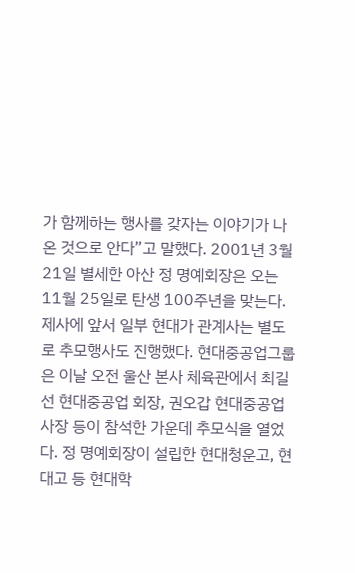가 함께하는 행사를 갖자는 이야기가 나온 것으로 안다”고 말했다. 2001년 3월 21일 별세한 아산 정 명예회장은 오는 11월 25일로 탄생 100주년을 맞는다. 제사에 앞서 일부 현대가 관계사는 별도로 추모행사도 진행했다. 현대중공업그룹은 이날 오전 울산 본사 체육관에서 최길선 현대중공업 회장, 권오갑 현대중공업 사장 등이 참석한 가운데 추모식을 열었다. 정 명예회장이 설립한 현대청운고, 현대고 등 현대학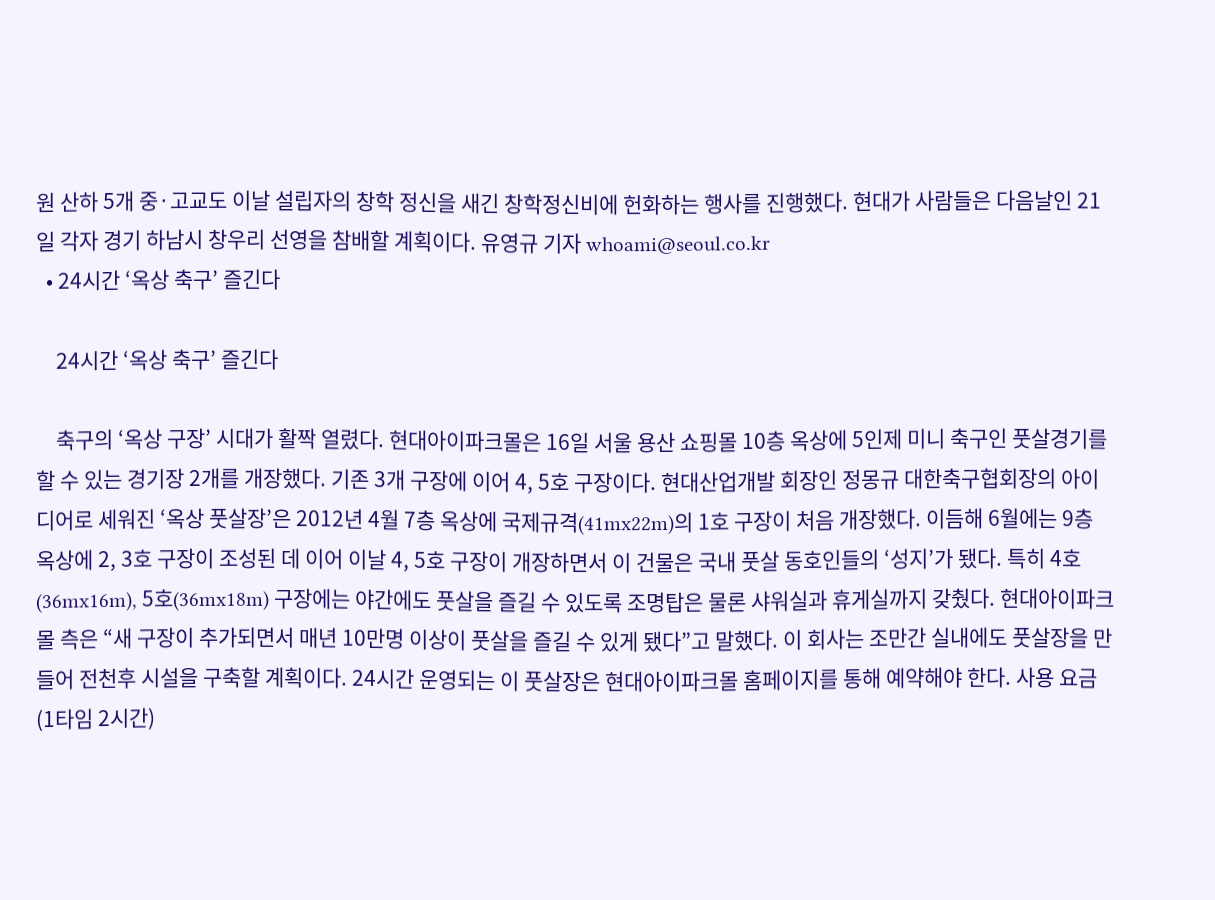원 산하 5개 중·고교도 이날 설립자의 창학 정신을 새긴 창학정신비에 헌화하는 행사를 진행했다. 현대가 사람들은 다음날인 21일 각자 경기 하남시 창우리 선영을 참배할 계획이다. 유영규 기자 whoami@seoul.co.kr
  • 24시간 ‘옥상 축구’ 즐긴다

    24시간 ‘옥상 축구’ 즐긴다

    축구의 ‘옥상 구장’ 시대가 활짝 열렸다. 현대아이파크몰은 16일 서울 용산 쇼핑몰 10층 옥상에 5인제 미니 축구인 풋살경기를 할 수 있는 경기장 2개를 개장했다. 기존 3개 구장에 이어 4, 5호 구장이다. 현대산업개발 회장인 정몽규 대한축구협회장의 아이디어로 세워진 ‘옥상 풋살장’은 2012년 4월 7층 옥상에 국제규격(41mx22m)의 1호 구장이 처음 개장했다. 이듬해 6월에는 9층 옥상에 2, 3호 구장이 조성된 데 이어 이날 4, 5호 구장이 개장하면서 이 건물은 국내 풋살 동호인들의 ‘성지’가 됐다. 특히 4호(36mx16m), 5호(36mx18m) 구장에는 야간에도 풋살을 즐길 수 있도록 조명탑은 물론 샤워실과 휴게실까지 갖췄다. 현대아이파크몰 측은 “새 구장이 추가되면서 매년 10만명 이상이 풋살을 즐길 수 있게 됐다”고 말했다. 이 회사는 조만간 실내에도 풋살장을 만들어 전천후 시설을 구축할 계획이다. 24시간 운영되는 이 풋살장은 현대아이파크몰 홈페이지를 통해 예약해야 한다. 사용 요금(1타임 2시간)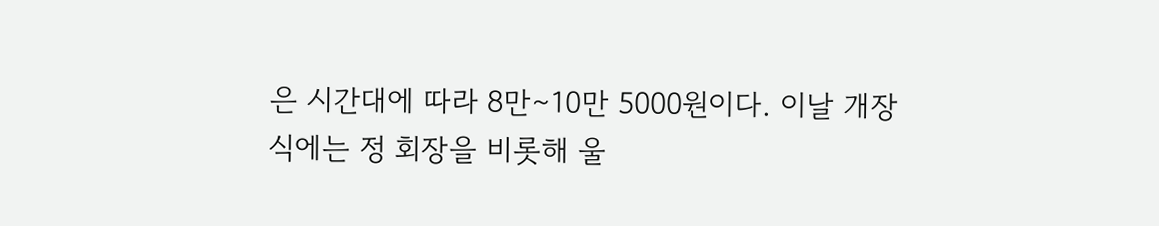은 시간대에 따라 8만∼10만 5000원이다. 이날 개장식에는 정 회장을 비롯해 울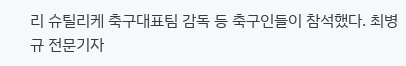리 슈틸리케 축구대표팀 감독 등 축구인들이 참석했다. 최병규 전문기자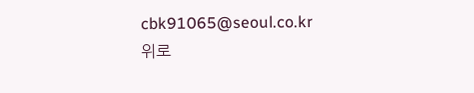cbk91065@seoul.co.kr
위로